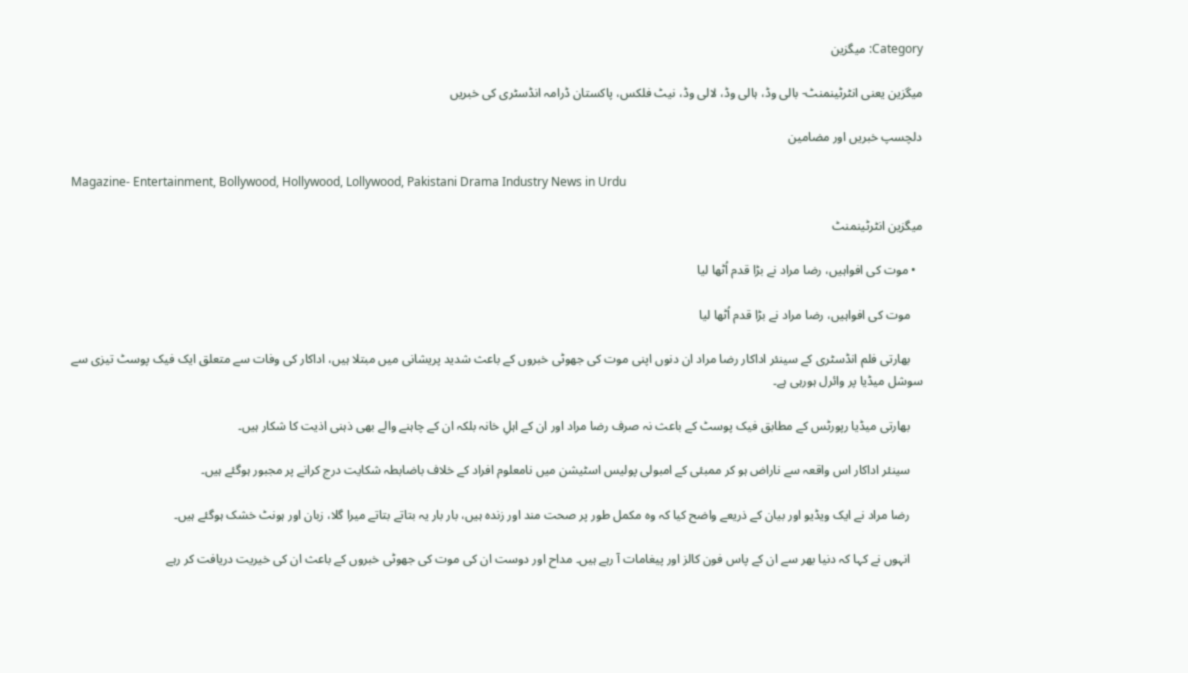Category: میگزین

میگزین یعنی انٹرٹینمنٹ- بالی وڈ، ہالی وڈ، لالی وڈ، نیٹ فلکس، پاکستان ڈرامہ انڈسٹری کی خبریں

دلچسپ خبریں اور مضامین

Magazine- Entertainment, Bollywood, Hollywood, Lollywood, Pakistani Drama Industry News in Urdu

میگزین انٹرٹینمنٹ

  • موت کی افواہیں، رضا مراد نے بڑا قدم اُٹھا لیا

    موت کی افواہیں، رضا مراد نے بڑا قدم اُٹھا لیا

    بھارتی فلم انڈسٹری کے سینئر اداکار رضا مراد ان دنوں اپنی موت کی جھوٹی خبروں کے باعث شدید پریشانی میں مبتلا ہیں، اداکار کی وفات سے متعلق ایک فیک پوسٹ تیزی سے سوشل میڈیا پر وائرل ہورہی ہے۔

    بھارتی میڈیا رپورٹس کے مطابق فیک پوسٹ کے باعث نہ صرف رضا مراد اور ان کے اہلِ خانہ بلکہ ان کے چاہنے والے بھی ذہنی اذیت کا شکار ہیں۔

    سینئر اداکار اس واقعہ سے ناراض ہو کر ممبئی کے امبولی پولیس اسٹیشن میں نامعلوم افراد کے خلاف باضابطہ شکایت درج کرانے پر مجبور ہوگئے ہیں۔

    رضا مراد نے ایک ویڈیو اور بیان کے ذریعے واضح کیا کہ وہ مکمل طور پر صحت مند اور زندہ ہیں، بار بار یہ بتاتے بتاتے میرا گلا، زبان اور ہونٹ خشک ہوگئے ہیں۔

    انہوں نے کہا کہ دنیا بھر سے ان کے پاس فون کالز اور پیغامات آ رہے ہیں۔ مداح اور دوست ان کی موت کی جھوٹی خبروں کے باعث ان کی خیریت دریافت کر رہے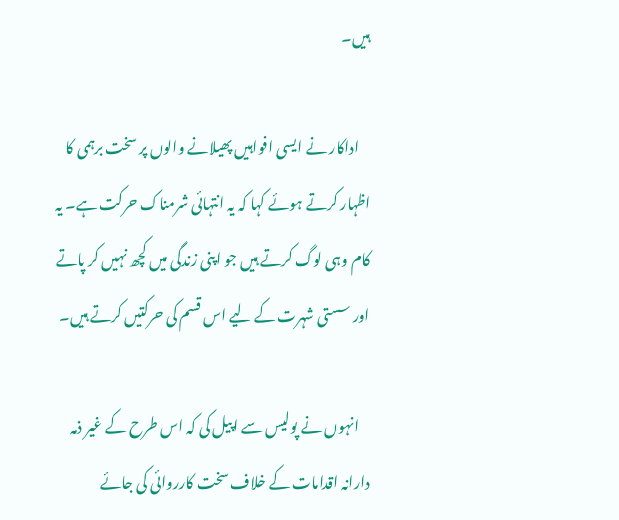ہیں۔

    اداکار نے ایسی افواہیں پھیلانے والوں پر سخت برہمی کا اظہار کرتے ہوئے کہا کہ یہ انتہائی شرمناک حرکت ہے۔ یہ کام وہی لوگ کرتے ہیں جو اپنی زندگی میں کچھ نہیں کر پاتے اور سستی شہرت کے لیے اس قسم کی حرکتیں کرتے ہیں۔

    انہوں نے پولیس سے اپیل کی کہ اس طرح کے غیر ذمہ دارانہ اقدامات کے خلاف سخت کارروائی کی جائے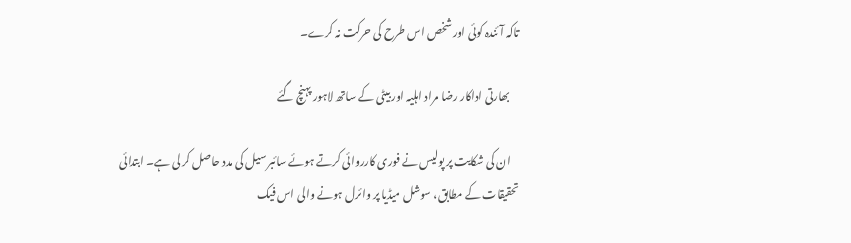تاکہ آئندہ کوئی اور شخص اس طرح کی حرکت نہ کرے۔

    بھارتی اداکار رضا مراد اہلیہ اور بیٹی کے ساتھ لاہور پہنچ گئے

    ان کی شکایت پر پولیس نے فوری کارروائی کرتے ہوئے سائبر سیل کی مدد حاصل کر لی ہے۔ ابتدائی تحقیقات کے مطابق، سوشل میڈیا پر وائرل ہونے والی اس فیک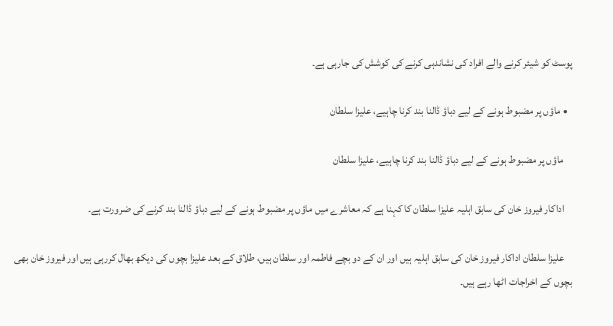پوسٹ کو شیئر کرنے والے افراد کی نشاندہی کرنے کی کوشش کی جارہی ہے۔

  • ماؤں پر مضبوط ہونے کے لیے دباؤ ڈالنا بند کرنا چاہیے، علیزا سلطان

    ماؤں پر مضبوط ہونے کے لیے دباؤ ڈالنا بند کرنا چاہیے، علیزا سلطان

    اداکار فیروز خان کی سابق اہلیہ علیزا سلطان کا کہنا ہے کہ معاشرے میں ماؤں پر مضبوط ہونے کے لیے دباؤ ڈالنا بند کرنے کی ضرورت ہے۔

    علیزا سلطان اداکار فیروز خان کی سابق اہلیہ ہیں اور ان کے دو بچے فاطمہ اور سلطان ہیں، طلاق کے بعد علیزا بچوں کی دیکھ بھال کررہی ہیں اور فیروز خان بھی بچوں کے اخراجات اٹھا رہے ہیں۔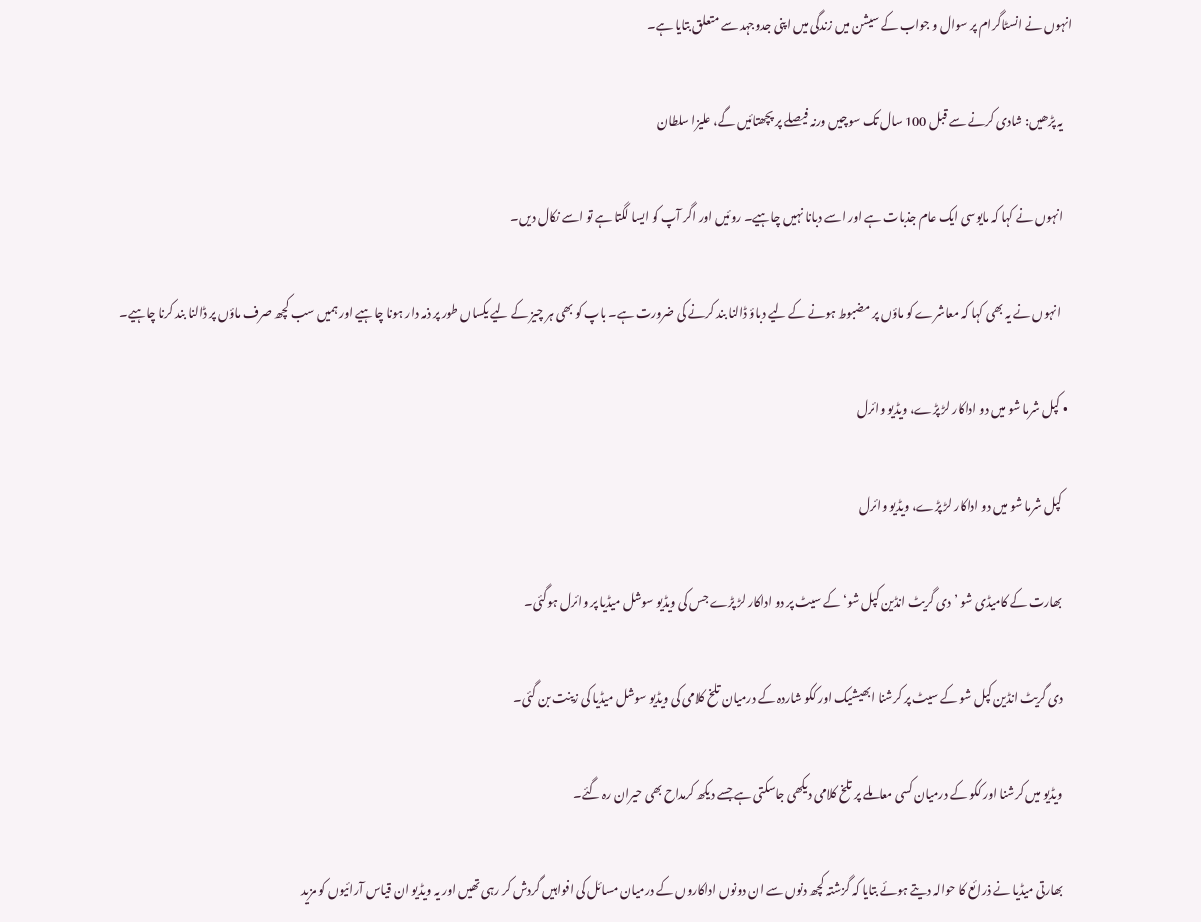انہوں نے انسٹاگرام پر سوال و جواب کے سیشن میں زندگی میں اپنی جدوجہد سے متعلق بتایا ہے۔

    یہ پڑھیں: شادی کرنے سے قبل 100 سال تک سوچیں ورنہ فیصلے پر پچھتائیں گے، علیزا سلطان

    انہوں نے کہا کہ مایوسی ایک عام جذبات ہے اور اسے دبانا نہیں چاہیے۔ روئیں اور اگر آپ کو ایسا لگتا ہے تو اسے نکال دیں۔

     انہوں نے یہ بھی کہا کہ معاشرے کو ماؤں پر مضبوط ہونے کے لیے دباؤ ڈالنا بند کرنے کی ضرورت ہے۔ باپ کو بھی ہر چیز کے لیے یکساں طور پر ذمہ دار ہونا چاہیے اور ہمیں سب کچھ صرف ماؤں پر ڈالنا بند کرنا چاہیے۔

  • کپل شرما شو میں دو اداکار لڑ پڑے، ویڈیو وائرل

    کپل شرما شو میں دو اداکار لڑ پڑے، ویڈیو وائرل

    بھارت کے کامیڈی شو ’دی گریٹ انڈین کپل شو‘ کے سیٹ پر دو اداکار لڑ پڑے جس کی ویڈیو سوشل میڈیا پر وائرل ہوگئی۔

    دی گریٹ انڈین کپل شو کے سیٹ پر کرشنا ابھیشیک اور ککو شاردہ کے درمیان تلخ کلامی کی ویڈیو سوشل میڈیا کی زینت بن گئی۔

    ویڈیو میں کرشنا اور ککو کے درمیان کسی معاملے پر تلخ کلامی دیکھی جاسکتی ہے جسے دیکھ کرمداح بھی حیران رہ گئے۔

    بھارتی میڈیا نے ذرائع کا حوالہ دیتے ہوئے بتایا کہ گزشتہ کچھ دنوں سے ان دونوں اداکاروں کے درمیان مسائل کی افواہیں گردش کر رہی تھیں اور یہ ویڈیو ان قیاس آرائیوں کو مزید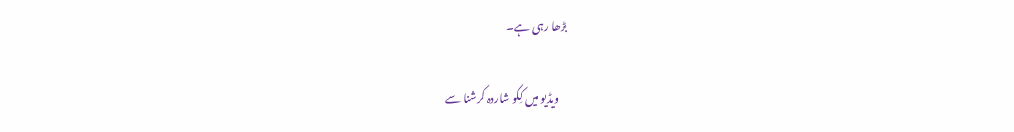بڑھا رہی ہے۔

    ویڈیو میں کِکو شاردہ کرشنا سے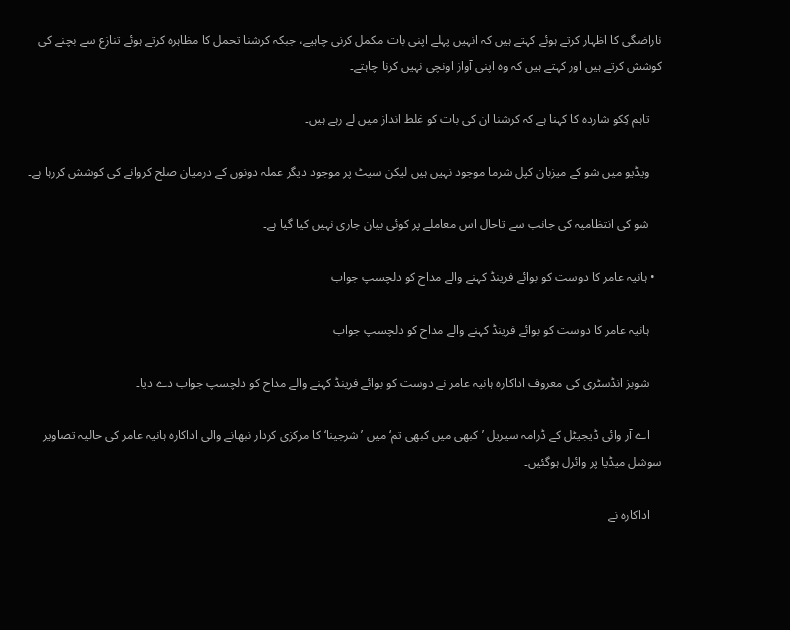ناراضگی کا اظہار کرتے ہوئے کہتے ہیں کہ انہیں پہلے اپنی بات مکمل کرنی چاہیے، جبکہ کرشنا تحمل کا مظاہرہ کرتے ہوئے تنازع سے بچنے کی کوشش کرتے ہیں اور کہتے ہیں کہ وہ اپنی آواز اونچی نہیں کرنا چاہتے۔

    تاہم کِکو شاردہ کا کہنا ہے کہ کرشنا ان کی بات کو غلط انداز میں لے رہے ہیں۔

    ویڈیو میں شو کے میزبان کپل شرما موجود نہیں ہیں لیکن سیٹ پر موجود دیگر عملہ دونوں کے درمیان صلح کروانے کی کوشش کررہا ہے۔

    شو کی انتظامیہ کی جانب سے تاحال اس معاملے پر کوئی بیان جاری نہیں کیا گیا ہے۔

  • ہانیہ عامر کا دوست کو بوائے فرینڈ کہنے والے مداح کو دلچسپ جواب

    ہانیہ عامر کا دوست کو بوائے فرینڈ کہنے والے مداح کو دلچسپ جواب

    شوبز انڈسٹری کی معروف اداکارہ ہانیہ عامر نے دوست کو بوائے فرینڈ کہنے والے مداح کو دلچسپ جواب دے دیا۔

    اے آر وائی ڈیجیٹل کے ڈرامہ سیریل ’کبھی میں کبھی تم‘ میں ’شرجینا‘ کا مرکزی کردار نبھانے والی اداکارہ ہانیہ عامر کی حالیہ تصاویر سوشل میڈیا پر وائرل ہوگئیں۔

    اداکارہ نے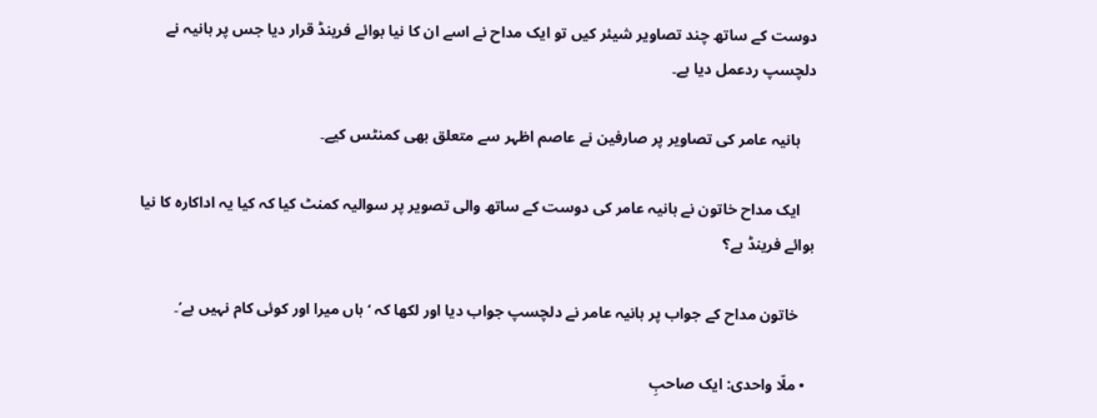دوست کے ساتھ چند تصاویر شیئر کیں تو ایک مداح نے اسے ان کا نیا بوائے فرینڈ قرار دیا جس پر ہانیہ نے دلچسپ ردعمل دیا ہے۔

    ہانیہ عامر کی تصاویر پر صارفین نے عاصم اظہر سے متعلق بھی کمنٹس کیے۔

    ایک مداح خاتون نے ہانیہ عامر کی دوست کے ساتھ والی تصویر پر سوالیہ کمنٹ کیا کہ کیا یہ اداکارہ کا نیا بوائے فرینڈ ہے؟

    خاتون مداح کے جواب پر ہانیہ عامر نے دلچسپ جواب دیا اور لکھا کہ ‘ہاں میرا اور کوئی کام نہیں ہے’۔

  • ملّا واحدی: ایک صاحبِ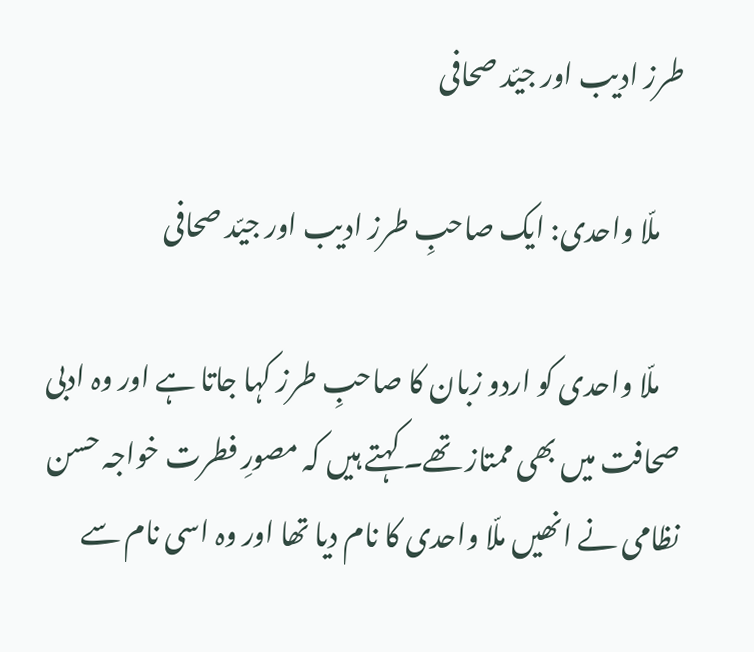طرز ادیب اور جیّد صحافی

    ملّا واحدی: ایک صاحبِ طرز ادیب اور جیّد صحافی

    ملّا واحدی کو اردو زبان کا صاحبِ طرز کہا جاتا ہے اور وہ ادبی صحافت میں بھی ممتاز تھے۔ کہتے ہیں کہ مصورِ فطرت خواجہ حسن نظامی نے انھیں ملّا واحدی کا نام دیا تھا اور وہ اسی نام سے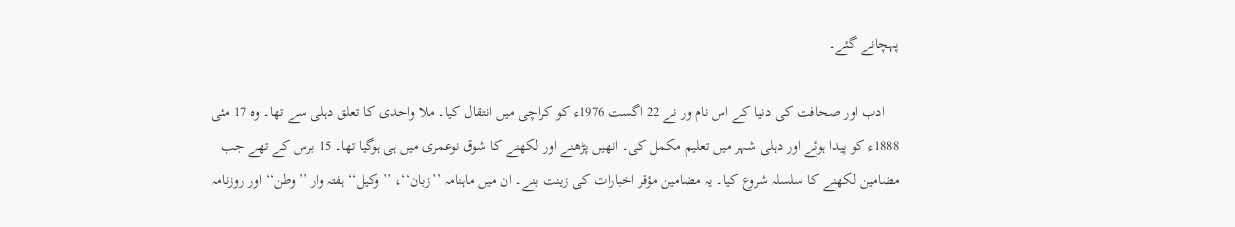پہچانے گئے۔

    ادب اور صحافت کی دنیا کے اس نام ور نے 22 اگست 1976ء کو کراچی میں انتقال کیا۔ ملا واحدی کا تعلق دہلی سے تھا۔ وہ 17 مئی 1888ء کو پیدا ہوئے اور دہلی شہر میں تعلیم مکمل کی۔ انھیں پڑھنے اور لکھنے کا شوق نوعمری میں ہی ہوگیا تھا۔ 15 برس کے تھے جب مضامین لکھنے کا سلسلہ شروع کیا۔ یہ مضامین مؤقر اخبارات کی زینت بنے۔ ان میں ماہنامہ ’’زبان‘‘، ’’وکیل‘‘ ہفتہ وار ’’وطن‘‘ اور روزنامہ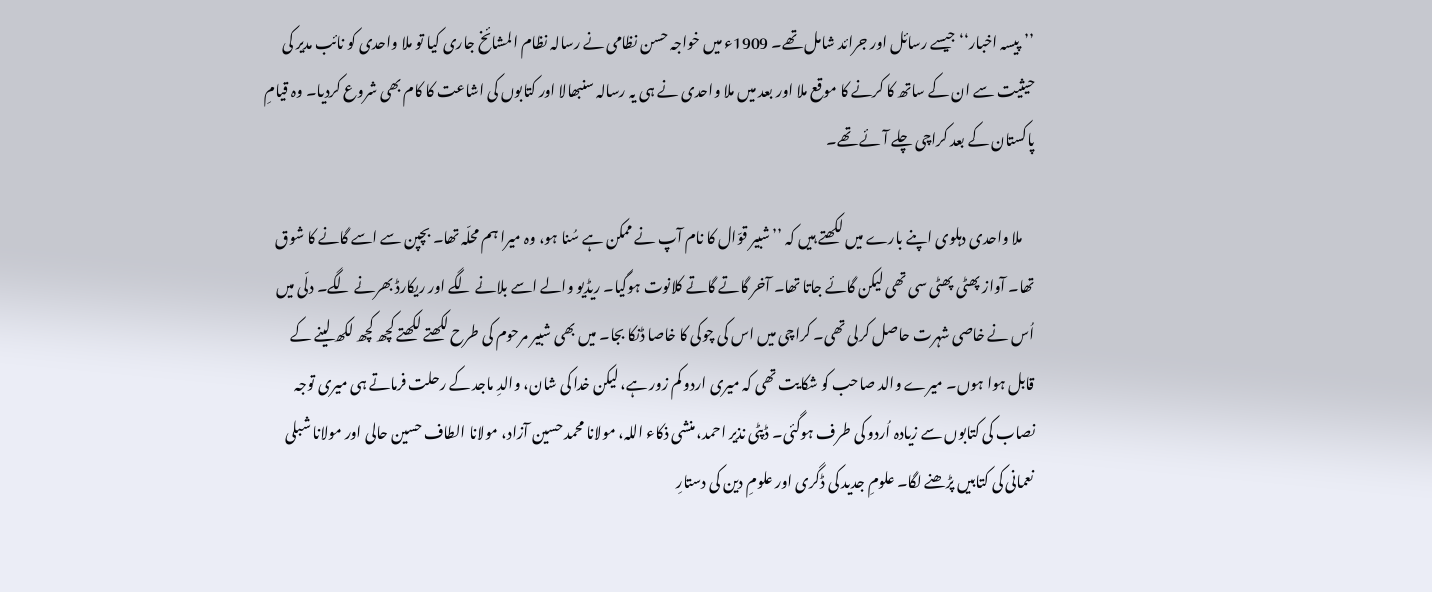’’پیسہ اخبار‘‘ جیسے رسائل اور جرائد شامل تھے۔ 1909ء میں خواجہ حسن نظامی نے رسالہ نظام المشائخ جاری کیا تو ملا واحدی کو نائب مدیر کی حیثیت سے ان کے ساتھ کا کرنے کا موقع ملا اور بعد میں ملا واحدی نے ہی یہ رسالہ سنبھالا اور کتابوں کی اشاعت کا کام بھی شروع کردیا۔ وہ قیامِ پاکستان کے بعد کراچی چلے آئے تھے۔

    ملا واحدی دہلوی اپنے بارے میں لکھتے ہیں کہ ’’شبیر قوّال کا نام آپ نے ممکن ہے سُنا ہو، وہ میرا ہم محلّہ تھا۔ بچپن سے اسے گانے کا شوق تھا۔ آواز پھٹی پھٹی سی تھی لیکن گائے جاتا تھا۔ آخر گاتے گاتے کلانوت ہوگیا۔ ریڈیو والے اسے بلانے لگے اور ریکارڈ بھرنے لگے۔ دلّی میں اُس نے خاصی شہرت حاصل کرلی تھی۔ کراچی میں اس کی چوکی کا خاصا ڈنکا بجا۔ میں بھی شبیر مرحوم کی طرح لکھتے لکھتے کچھ کچھ لکھ لینے کے قابل ہوا ہوں۔ میرے والد صاحب کو شکایت تھی کہ میری اردو کم زور ہے، لیکن خدا کی شان، والدِ ماجد کے رحلت فرماتے ہی میری توجہ نصاب کی کتابوں سے زیادہ اُردو کی طرف ہوگئی۔ ڈپٹی نذیر احمد، منشی ذکاء اللہ، مولانا محمد حسین آزاد، مولانا الطاف حسین حالی اور مولانا شبلی نعمانی کی کتابیں پڑھنے لگا۔ علومِ جدید کی ڈگری اور علومِ دین کی دستارِ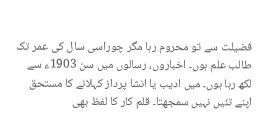فضیلت سے تو محروم رہا مگر چوراسی سال کی عمر تک طالب علم ہوں۔ اخباروں، رسالوں میں سن 1903ء سے لکھ رہا ہوں۔ میں ادیب یا انشا پرداز کہلانے کا مستحق اپنے تئیں نہیں سمجھتا۔ قلم کار کا لفظ بھی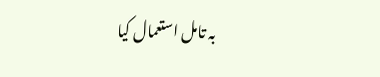بہ تامل استعمال کیا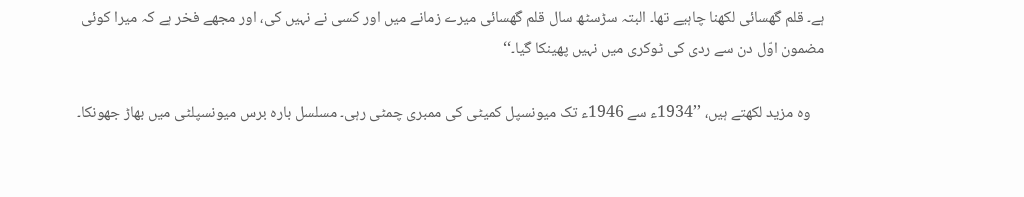ہے۔ قلم گھسائی لکھنا چاہیے تھا۔ البتہ سڑسٹھ سال قلم گھسائی میرے زمانے میں اور کسی نے نہیں کی، اور مجھے فخر ہے کہ میرا کوئی مضمون اوّل دن سے ردی کی ٹوکری میں نہیں پھینکا گیا۔‘‘

    وہ مزید لکھتے ہیں، ’’1934ء سے 1946ء تک میونسپل کمیٹی کی ممبری چمٹی رہی۔ مسلسل بارہ برس میونسپلٹی میں بھاڑ جھونکا۔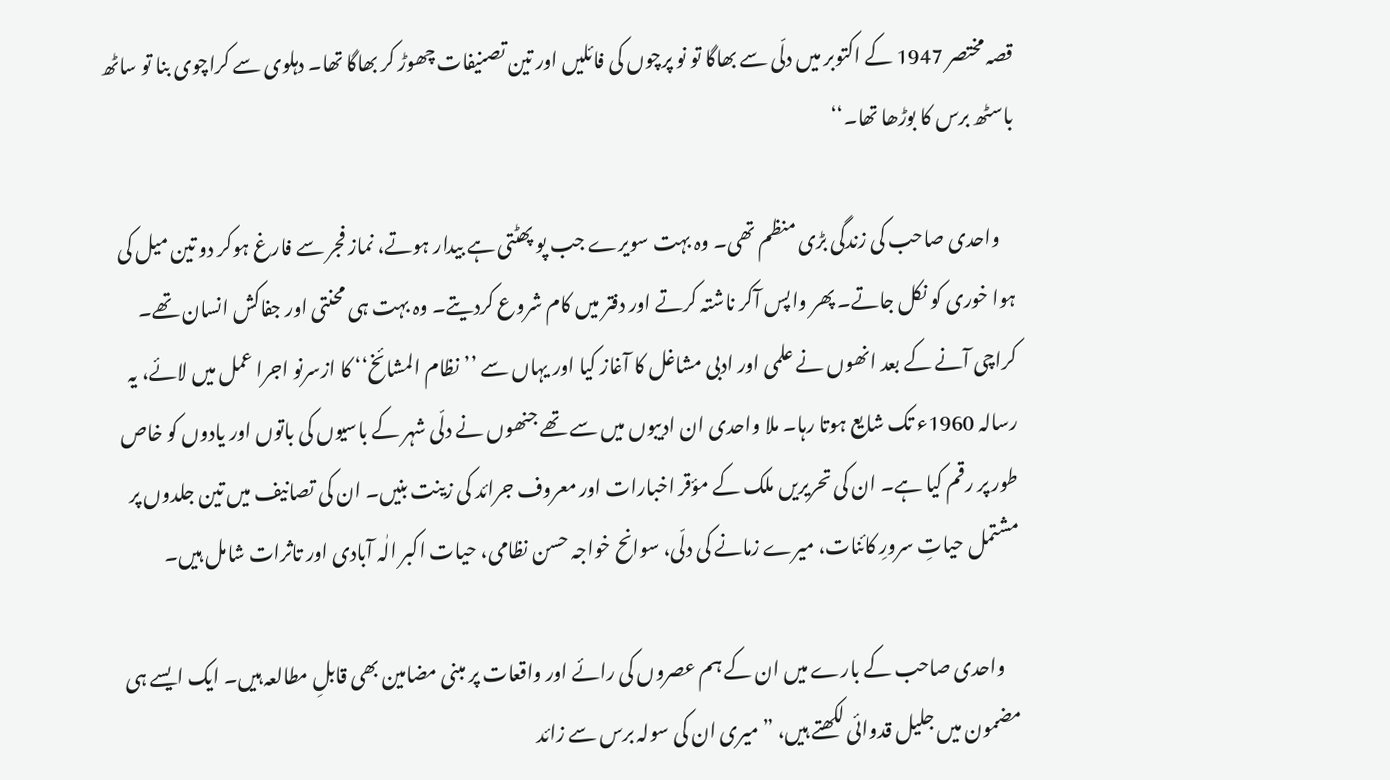قصہ مختصر 1947 کے اکتوبر میں دلّی سے بھاگا تو نو پرچوں کی فائلیں اور تین تصنیفات چھوڑ کر بھاگا تھا۔ دہلوی سے کراچوی بنا تو ساٹھ باسٹھ برس کا بوڑھا تھا۔‘‘

    واحدی صاحب کی زندگی بڑی منظم تھی۔ وہ بہت سویرے جب پو پھٹتی ہے بیدار ہوتے، نماز فجر سے فارغ ہوکر دو تین میل کی ہوا خوری کو نکل جاتے۔ پھر واپس آکر ناشتہ کرتے اور دفتر میں کام شروع کردیتے۔ وہ بہت ہی محنتی اور جفاکش انسان تھے۔ کراچی آنے کے بعد انھوں نے علمی اور ادبی مشاغل کا آغاز کیا اور یہاں سے ’’نظام المشائخ‘‘ کا ازسرنو اجرا عمل میں لائے، یہ رسالہ 1960ء تک شایع ہوتا رہا۔ ملا واحدی ان ادیبوں میں سے تھے جنھوں نے دلّی شہر کے باسیوں کی باتوں اور یادوں کو خاص طور پر رقم کیا ہے۔ ان کی تحریریں ملک کے مؤقر اخبارات اور معروف جرائد کی زینت بنیں۔ ان کی تصانیف میں تین جلدوں پر مشتمل حیاتِ سرورِ کائنات، میرے زمانے کی دلّی، سوانح خواجہ حسن نظامی، حیات اکبر الٰہ آبادی اور تاثرات شامل ہیں۔

    واحدی صاحب کے بارے میں ان کے ہم عصروں کی رائے اور واقعات پر مبنی مضامین بھی قابلِ مطالعہ ہیں۔ ایک ایسے ہی مضمون میں جلیل قدوائی لکھتے ہیں، ”میری ان کی سولہ برس سے زائد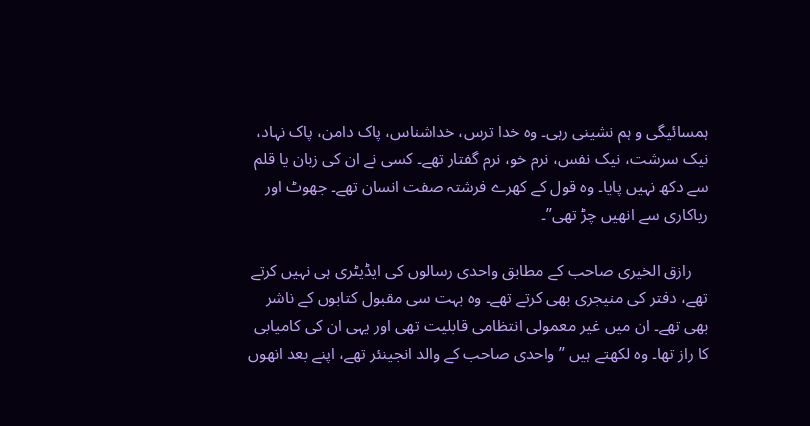ہمسائیگی و ہم نشینی رہی۔ وہ خدا ترس، خداشناس، پاک دامن، پاک نہاد، نیک سرشت، نیک نفس، نرم خو، نرم گفتار تھے۔ کسی نے ان کی زبان یا قلم سے دکھ نہیں پایا۔ وہ قول کے کھرے فرشتہ صفت انسان تھے۔ جھوٹ اور ریاکاری سے انھیں چڑ تھی”۔

    رازق الخیری صاحب کے مطابق واحدی رسالوں کی ایڈیٹری ہی نہیں کرتے تھے، دفتر کی منیجری بھی کرتے تھے۔ وہ بہت سی مقبول کتابوں کے ناشر بھی تھے۔ ان میں غیر معمولی انتظامی قابلیت تھی اور یہی ان کی کامیابی کا راز تھا۔ وہ لکھتے ہیں ”واحدی صاحب کے والد انجینئر تھے، اپنے بعد انھوں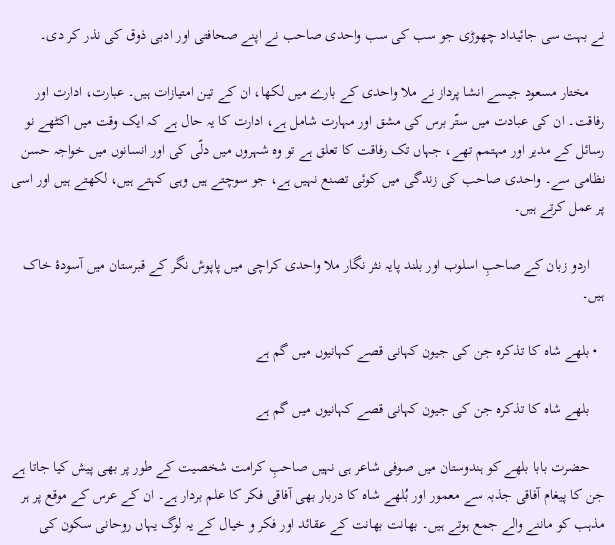نے بہت سی جائیداد چھوڑی جو سب کی سب واحدی صاحب نے اپنے صحافتی اور ادبی ذوق کی نذر کر دی۔

    مختار مسعود جیسے انشا پرداز نے ملا واحدی کے بارے میں لکھا، ان کے تین امتیازات ہیں۔ عبارت، ادارت اور رفاقت۔ ان کی عبادت میں ستّر برس کی مشق اور مہارت شامل ہے، ادارت کا یہ حال ہے کہ ایک وقت میں اکٹھے نو رسائل کے مدیر اور مہتمم تھے، جہاں تک رفاقت کا تعلق ہے تو وہ شہروں میں دلّی کی اور انسانوں میں خواجہ حسن نظامی سے۔ واحدی صاحب کی زندگی میں کوئی تصنع نہیں ہے، جو سوچتے ہیں وہی کہتے ہیں، لکھتے ہیں اور اسی پر عمل کرتے ہیں۔

    اردو زبان کے صاحبِ اسلوب اور بلند پایہ نثر نگار ملا واحدی کراچی میں پاپوش نگر کے قبرستان میں آسودۂ خاک ہیں۔

  • بلھے شاہ کا تذکرہ جن کی جیون کہانی قصے کہانیوں میں گم ہے

    بلھے شاہ کا تذکرہ جن کی جیون کہانی قصے کہانیوں میں گم ہے

    حضرت بابا بلھے کو ہندوستان میں صوفی شاعر ہی نہیں صاحبِ کرامت شخصیت کے طور پر بھی پیش کیا جاتا ہے جن کا پیغام آفاقی جذبہ سے معمور اور بُلھے شاہ کا دربار بھی آفاقی فکر کا علم بردار ہے۔ ان کے عرس کے موقع پر ہر مذہب کو ماننے والے جمع ہوتے ہیں۔ بھانت بھانت کے عقائد اور فکر و خیال کے یہ لوگ یہاں روحانی سکون کی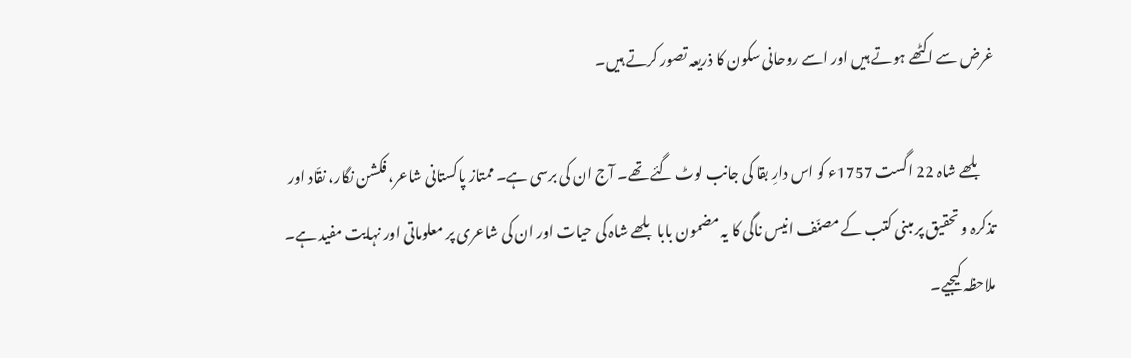غرض سے اکٹھے ہوتے ہیں اور اسے روحانی سکون کا ذریعہ تصور کرتے ہیں۔

    بلھے شاہ 22 اگست 1757ء کو اس دارِ بقا کی جانب لوٹ گئے تھے۔ آج ان کی برسی ہے۔ ممتاز پاکستانی شاعر، فکشن نگار، نقّاد اور تذکرہ و تحقیق پر مبنی کتب کے مصنّف انیس ناگی کا یہ مضمون بابا بلھے شاہ کی حیات اور ان کی شاعری پر معلوماتی اور نہایت مفید ہے۔ ملاحظہ کیجیے۔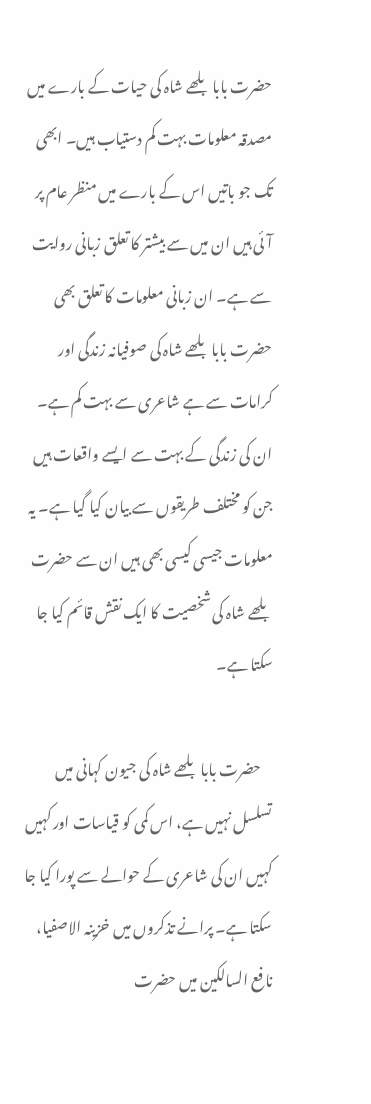حضرت بابا بلھے شاہ کی حیات کے بارے میں مصدقہ معلومات بہت کم دستیاب ہیں۔ ابھی تک جو باتیں اس کے بارے میں منظر عام پر آئی ہیں ان میں سے بیشتر کا تعلق زبانی روایت سے ہے۔ ان زبانی معلومات کا تعلق بھی حضرت بابا بلھے شاہ کی صوفیانہ زندگی اور کرامات سے ہے شاعری سے بہت کم ہے۔ ان کی زندگی کے بہت سے ایسے واقعات ہیں جن کو مختلف طریقوں سے بیان کیا گیا ہے۔ یہ معلومات جیسی کیسی بھی ہیں ان سے حضرت بلھے شاہ کی شخصیت کا ایک نقش قائم کیا جا سکتا ہے۔

    حضرت بابا بلھے شاہ کی جیون کہانی میں تسلسل نہیں ہے، اس کمی کو قیاسات اور کہیں کہیں ان کی شاعری کے حوالے سے پورا کیا جا سکتا ہے۔ پرانے تذکروں میں خزینہ الاصفیا، نافع السالکین میں حضرت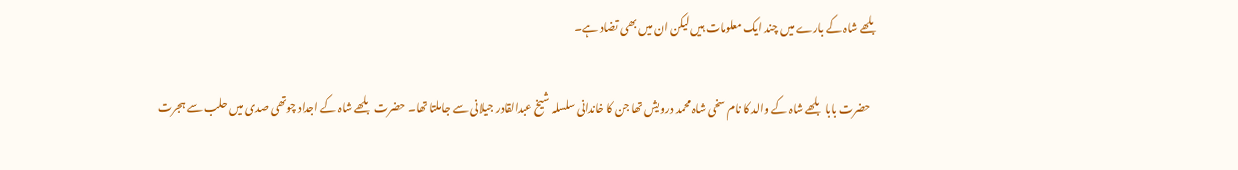بلھے شاہ کے بارے میں چند ایک معلومات ہیں لیکن ان میں بھی تضاد ہے۔

    حضرت بابا بلھے شاہ کے والد کا نام سخی شاہ محمد درویش تھا جن کا خاندانی سلسلہ شیخ عبدالقادر جیلانی سے جاملتا تھا۔ حضرت بلھے شاہ کے اجداد چوتھی صدی میں حلب سے ہجرت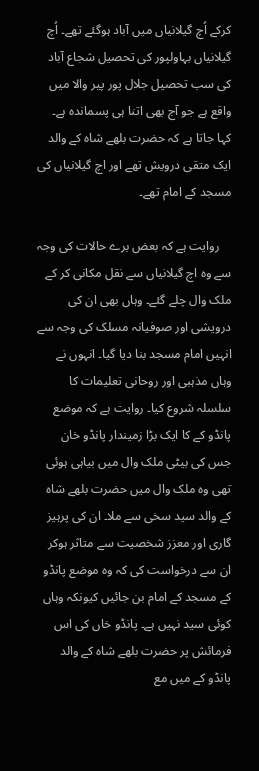کرکے اُچ گیلانیاں میں آباد ہوگئے تھے۔ اُچ گیلانیاں بہاولپور کی تحصیل شجاع آباد کی سب تحصیل جلال پور پیر والا میں واقع ہے جو آج بھی اتنا ہی پسماندہ ہے۔ کہا جاتا ہے کہ حضرت بلھے شاہ کے والد ایک متقی درویش تھے اور اچ گیلانیاں کی مسجد کے امام تھے۔

    روایت ہے کہ بعض برے حالات کی وجہ سے وہ اچ گیلانیاں سے نقل مکانی کر کے ملک وال چلے گئے۔ وہاں بھی ان کی درویشی اور صوفیانہ مسلک کی وجہ سے انہیں امام مسجد بنا دیا گیا۔ انہوں نے وہاں مذہبی اور روحانی تعلیمات کا سلسلہ شروع کیا۔ روایت ہے کہ موضع پانڈو کے کا ایک بڑا زمیندار پانڈو خان جس کی بیٹی ملک وال میں بیاہی ہوئی تھی وہ ملک وال میں حضرت بلھے شاہ کے والد سید سخی سے ملا۔ ان کی پرہیز گاری اور معزز شخصیت سے متاثر ہوکر ان سے درخواست کی کہ وہ موضع پانڈو کے مسجد کے امام بن جائیں کیونکہ وہاں کوئی سید نہیں ہے۔ پانڈو خاں کی اس فرمائش پر حضرت بلھے شاہ کے والد پانڈو کے میں مع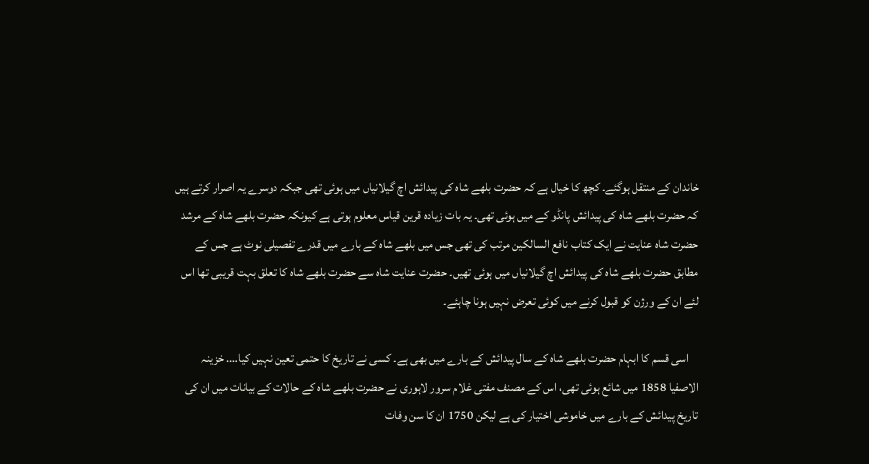خاندان کے منتقل ہوگئے۔ کچھ کا خیال ہے کہ حضرت بلھے شاہ کی پیدائش اچ گیلانیاں میں ہوئی تھی جبکہ دوسرے یہ اصرار کرتے ہیں کہ حضرت بلھے شاہ کی پیدائش پانڈو کے میں ہوئی تھی۔ یہ بات زیادہ قرین قیاس معلوم ہوتی ہے کیونکہ حضرت بلھے شاہ کے مرشد حضرت شاہ عنایت نے ایک کتاب نافع السالکین مرتب کی تھی جس میں بلھے شاہ کے بارے میں قدرے تفصیلی نوٹ ہے جس کے مطابق حضرت بلھے شاہ کی پیدائش اچ گیلانیاں میں ہوئی تھیں۔ حضرت عنایت شاہ سے حضرت بلھے شاہ کا تعلق بہت قریبی تھا اس لئے ان کے ورژن کو قبول کرنے میں کوئی تعرض نہیں ہونا چاہئے۔

    اسی قسم کا ابہام حضرت بلھے شاہ کے سال پیدائش کے بارے میں بھی ہے۔ کسی نے تاریخ کا حتمی تعین نہیں کیا…. خزینہ الاصفیا 1858 میں شائع ہوئی تھی، اس کے مصنف مفتی غلام سرور لاہوری نے حضرت بلھے شاہ کے حالات کے بیانات میں ان کی تاریخ پیدائش کے بارے میں خاموشی اختیار کی ہے لیکن 1750 ان کا سن وفات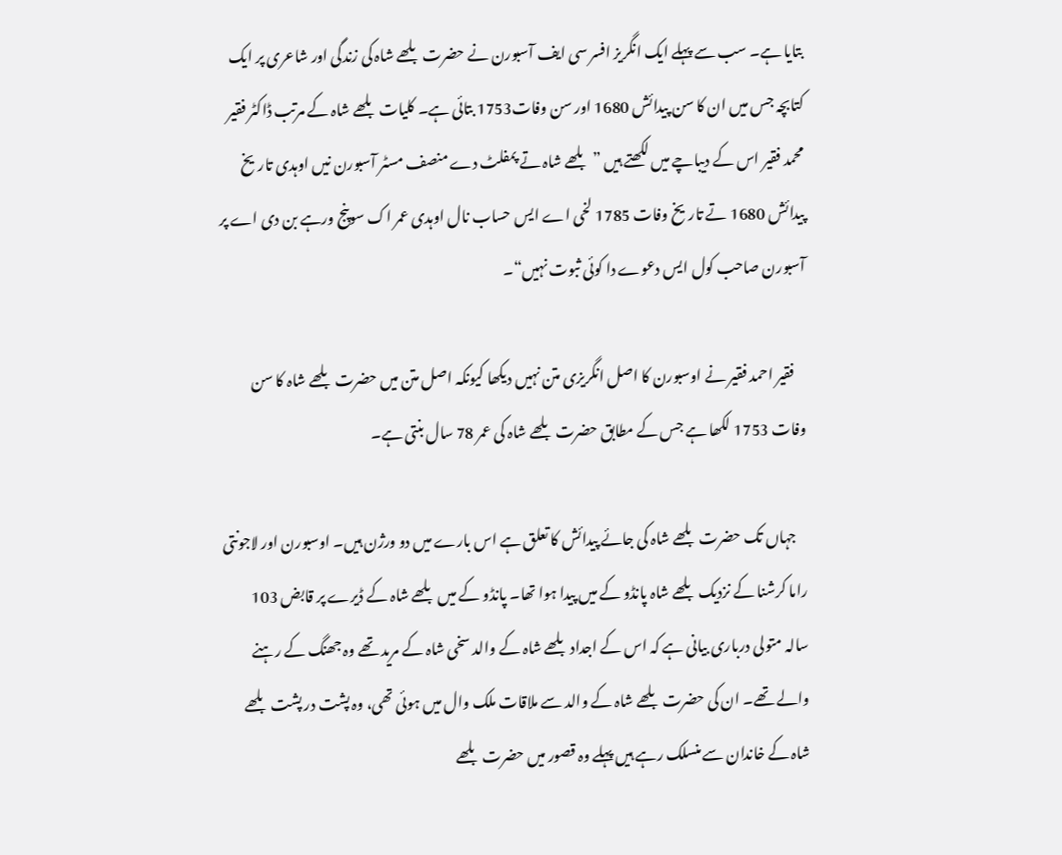بتایا ہے۔ سب سے پہلے ایک انگریز افسر سی ایف آسبورن نے حضرت بلھے شاہ کی زندگی اور شاعری پر ایک کتابچہ جس میں ان کا سن پیدائش 1680 اور سن وفات1753 بتائی ہے۔ کلیات بلھے شاہ کے مرتب ڈاکٹر فقیر محمد فقیر اس کے دیباچے میں لکھتے ہیں ” بلھے شاہ تے پمفلٹ دے منصف مسٹر آسبورن نیں اوہدی تاریخ پیدائش 1680 تے تاریخ وفات 1785 لخی اے ایس حساب نال اوہدی عمر اک سوپنج ورہے بن دی اے پر آسبورن صاحب کول ایس دعوے دا کوئی ثبوت نہیں“۔

    فقیر احمد فقیر نے اوسبورن کا اصل انگریزی متن نہیں دیکھا کیونکہ اصل متن میں حضرت بلھے شاہ کا سن وفات 1753 لکھا ہے جس کے مطابق حضرت بلھے شاہ کی عمر 78 سال بنتی ہے۔

    جہاں تک حضرت بلھے شاہ کی جائے پیدائش کا تعلق ہے اس بارے میں دو ورژن ہیں۔ اوسبورن اور لاجونتی راما کرشنا کے نزدیک بلھے شاہ پانڈو کے میں پیدا ہوا تھا۔ پانڈو کے میں بلھے شاہ کے ڈیرے پر قابض 103 سالہ متولی درباری بیانی ہے کہ اس کے اجداد بلھے شاہ کے والد سخی شاہ کے مرید تھے وہ جھنگ کے رہنے والے تھے۔ ان کی حضرت بلھے شاہ کے والد سے ملاقات ملک وال میں ہوئی تھی، وہ پشت در پشت بلھے شاہ کے خاندان سے منسلک رہے ہیں پہلے وہ قصور میں حضرت بلھے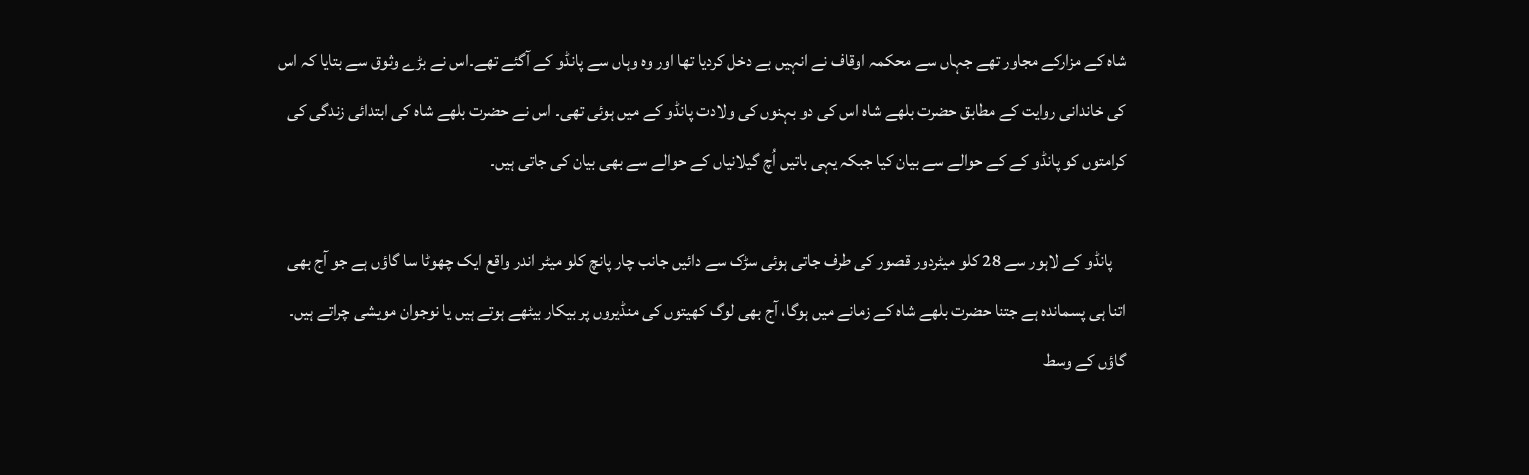شاہ کے مزارکے مجاور تھے جہاں سے محکمہ اوقاف نے انہیں بے دخل کردیا تھا اور وہ وہاں سے پانڈو کے آگئے تھے۔اس نے بڑے وثوق سے بتایا کہ اس کی خاندانی روایت کے مطابق حضرت بلھے شاہ اس کی دو بہنوں کی ولادت پانڈو کے میں ہوئی تھی۔ اس نے حضرت بلھے شاہ کی ابتدائی زندگی کی کرامتوں کو پانڈو کے کے حوالے سے بیان کیا جبکہ یہی باتیں اُچ گیلانیاں کے حوالے سے بھی بیان کی جاتی ہیں۔

    پانڈو کے لاہور سے 28 کلو میٹردور قصور کی طرف جاتی ہوئی سڑک سے دائیں جانب چار پانچ کلو میٹر اندر واقع ایک چھوٹا سا گاؤں ہے جو آج بھی اتنا ہی پسماندہ ہے جتنا حضرت بلھے شاہ کے زمانے میں ہوگا، آج بھی لوگ کھیتوں کی منڈیروں پر بیکار بیٹھے ہوتے ہیں یا نوجوان مویشی چراتے ہیں۔ گاؤں کے وسط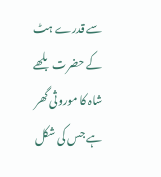سے قدرے ہٹ کے حضرت بلھے شاہ کا موروثی گھر ہے جس کی شکل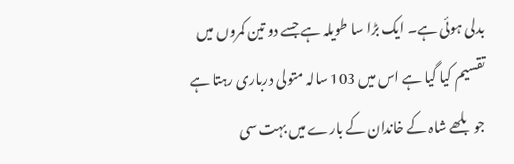بدلی ہوئی ہے۔ ایک بڑا سا طویلہ ہے جسے دو تین کمروں میں تقسیم کیا گیا ہے اس میں 103 سالہ متولی درباری رہتا ہے جو بلھے شاہ کے خاندان کے بارے میں بہت سی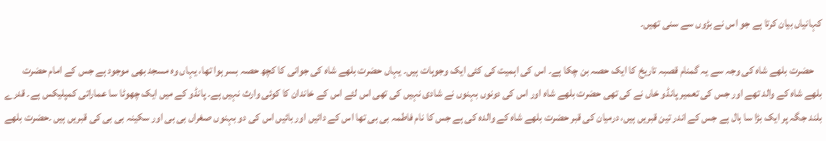کہانیاں بیان کرتا ہے جو اس نے بڑوں سے سنی تھیں۔

    حضرت بلھے شاہ کی وجہ سے یہ گمنام قصبہ تاریخ کا ایک حصہ بن چکا ہے۔ اس کی اہمیت کی کئی ایک وجوہات ہیں۔ یہاں حضرت بلھے شاہ کی جوانی کا کچھ حصہ بسر ہوا تھا، یہاں وہ مسجد بھی موجود ہے جس کے امام حضرت بلھے شاہ کے والد تھے اور جس کی تعمیر پانڈو خاں نے کی تھی حضرت بلھے شاہ اور اس کی دونوں بہنوں نے شادی نہیں کی تھی اس لئے اس کے خاندان کا کوئی وارث نہیں ہے۔ پانڈو کے میں ایک چھوٹا سا عماراتی کمپلیکس ہے۔ قدرے بلند جگہ پر ایک بڑا سا ہال ہے جس کے اندر تین قبریں ہیں، درمیان کی قبر حضرت بلھے شاہ کے والدہ کی ہے جس کا نام فاطمہ بی بی تھا اس کے دائیں اور بائیں اس کی دو بہنوں صغراں بی بی اور سکینہ بی بی کی قبریں ہیں ۔حضرت بلھے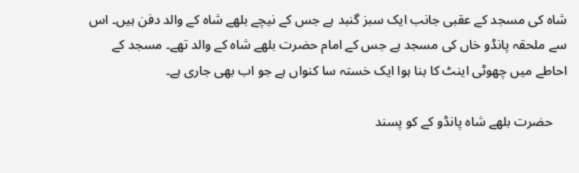شاہ کی مسجد کے عقبی جانب ایک سبز گنبد ہے جس کے نیچے بلھے شاہ کے والد دفن ہیں۔ اس سے ملحقہ پانڈو خاں کی مسجد ہے جس کے امام حضرت بلھے شاہ کے والد تھے۔ مسجد کے احاطے میں چھوٹی اینٹ کا بنا ہوا ایک خستہ سا کنواں ہے جو اب بھی جاری ہے۔

    حضرت بلھے شاہ پانڈو کے کو پسند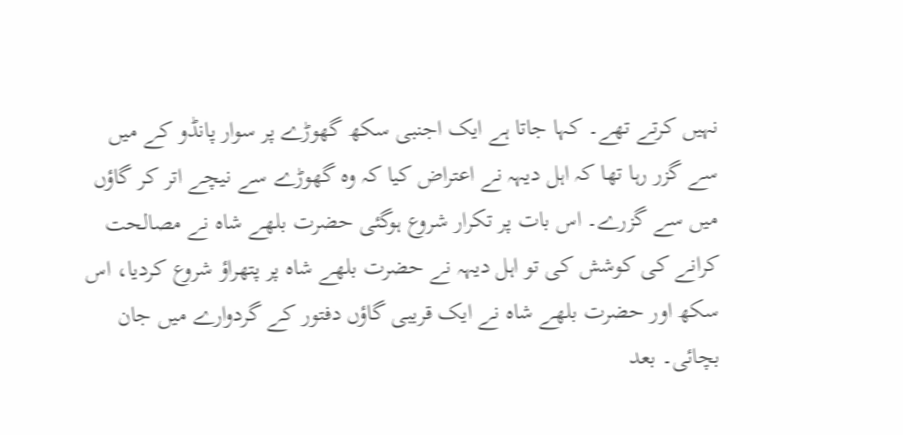نہیں کرتے تھے۔ کہا جاتا ہے ایک اجنبی سکھ گھوڑے پر سوار پانڈو کے میں سے گزر رہا تھا کہ اہل دیہہ نے اعتراض کیا کہ وہ گھوڑے سے نیچے اتر کر گاؤں میں سے گزرے۔ اس بات پر تکرار شروع ہوگئی حضرت بلھے شاہ نے مصالحت کرانے کی کوشش کی تو اہل دیہہ نے حضرت بلھے شاہ پر پتھراؤ شروع کردیا، اس سکھ اور حضرت بلھے شاہ نے ایک قریبی گاؤں دفتور کے گردوارے میں جان بچائی۔ بعد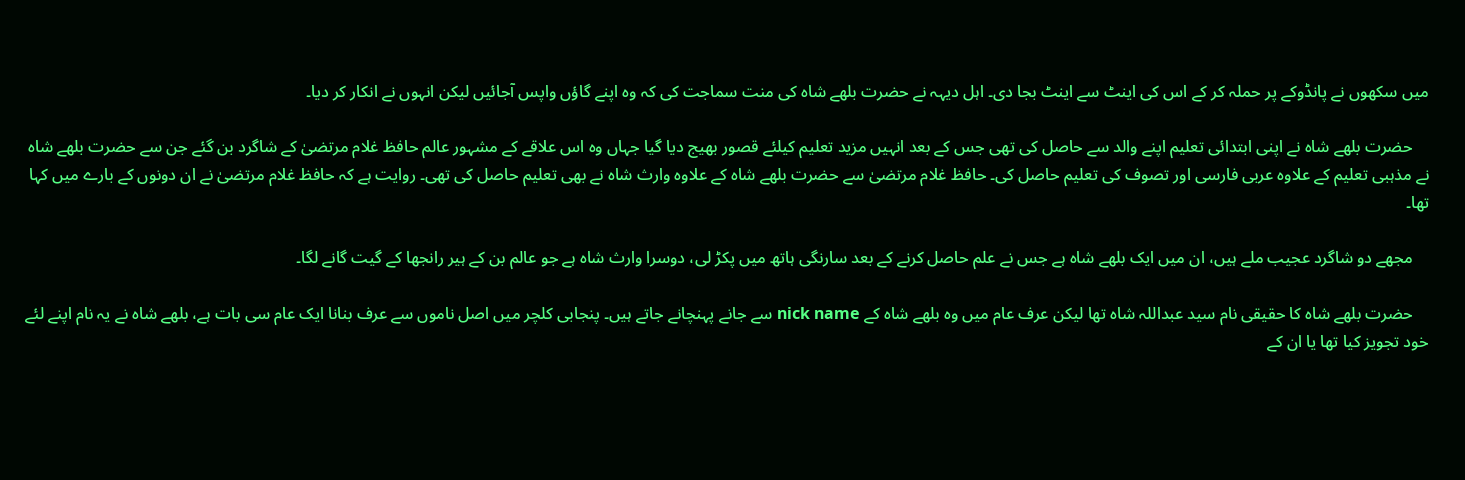میں سکھوں نے پانڈوکے پر حملہ کر کے اس کی اینٹ سے اینٹ بجا دی۔ اہل دیہہ نے حضرت بلھے شاہ کی منت سماجت کی کہ وہ اپنے گاؤں واپس آجائیں لیکن انہوں نے انکار کر دیا۔

    حضرت بلھے شاہ نے اپنی ابتدائی تعلیم اپنے والد سے حاصل کی تھی جس کے بعد انہیں مزید تعلیم کیلئے قصور بھیج دیا گیا جہاں وہ اس علاقے کے مشہور عالم حافظ غلام مرتضیٰ کے شاگرد بن گئے جن سے حضرت بلھے شاہ نے مذہبی تعلیم کے علاوہ عربی فارسی اور تصوف کی تعلیم حاصل کی۔ حافظ غلام مرتضیٰ سے حضرت بلھے شاہ کے علاوہ وارث شاہ نے بھی تعلیم حاصل کی تھی۔ روایت ہے کہ حافظ غلام مرتضیٰ نے ان دونوں کے بارے میں کہا تھا۔

    مجھے دو شاگرد عجیب ملے ہیں، ان میں ایک بلھے شاہ ہے جس نے علم حاصل کرنے کے بعد سارنگی ہاتھ میں پکڑ لی، دوسرا وارث شاہ ہے جو عالم بن کے ہیر رانجھا کے گیت گانے لگا۔

    حضرت بلھے شاہ کا حقیقی نام سید عبداللہ شاہ تھا لیکن عرف عام میں وہ بلھے شاہ کے nick name سے جانے پہنچانے جاتے ہیں۔ پنجابی کلچر میں اصل ناموں سے عرف بنانا ایک عام سی بات ہے، بلھے شاہ نے یہ نام اپنے لئے خود تجویز کیا تھا یا ان کے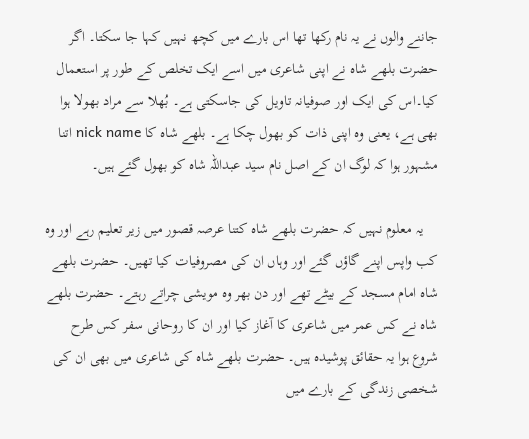جاننے والوں نے یہ نام رکھا تھا اس بارے میں کچھ نہیں کہا جا سکتا۔ اگر حضرت بلھے شاہ نے اپنی شاعری میں اسے ایک تخلص کے طور پر استعمال کیا۔اس کی ایک اور صوفیانہ تاویل کی جاسکتی ہے۔ بُھلا سے مراد بھولا ہوا بھی ہے، یعنی وہ اپنی ذات کو بھول چکا ہے۔ بلھے شاہ کا nick name اتنا مشہور ہوا کہ لوگ ان کے اصل نام سید عبداللہ شاہ کو بھول گئے ہیں۔

    یہ معلوم نہیں کہ حضرت بلھے شاہ کتنا عرصہ قصور میں زیر تعلیم رہے اور وہ کب واپس اپنے گاؤں گئے اور وہاں ان کی مصروفیات کیا تھیں۔ حضرت بلھے شاہ امام مسجد کے بیٹے تھے اور دن بھر وہ مویشی چراتے رہتے۔ حضرت بلھے شاہ نے کس عمر میں شاعری کا آغاز کیا اور ان کا روحانی سفر کس طرح شروع ہوا یہ حقائق پوشیدہ ہیں۔ حضرت بلھے شاہ کی شاعری میں بھی ان کی شخصی زندگی کے بارے میں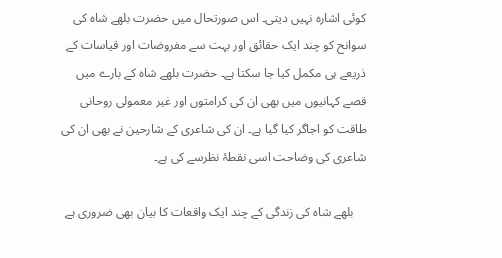کوئی اشارہ نہیں دیتی۔ اس صورتحال میں حضرت بلھے شاہ کی سوانح کو چند ایک حقائق اور بہت سے مفروضات اور قیاسات کے ذریعے ہی مکمل کیا جا سکتا ہے۔ حضرت بلھے شاہ کے بارے میں قصے کہانیوں میں بھی ان کی کرامتوں اور غیر معمولی روحانی طاقت کو اجاگر کیا گیا ہے۔ ان کی شاعری کے شارحین نے بھی ان کی شاعری کی وضاحت اسی نقطۂ نظرسے کی ہے۔

    بلھے شاہ کی زندگی کے چند ایک واقعات کا بیان بھی ضروری ہے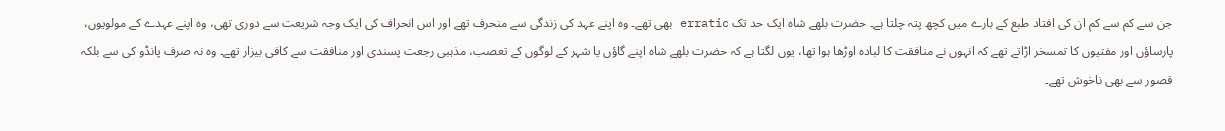جن سے کم سے کم ان کی افتاد طبع کے بارے میں کچھ پتہ چلتا ہے۔ حضرت بلھے شاہ ایک حد تک erratic بھی تھے۔ وہ اپنے عہد کی زندگی سے منحرف تھے اور اس انحراف کی ایک وجہ شریعت سے دوری تھی، وہ اپنے عہدے کے مولویوں، پارساؤں اور مفتیوں کا تمسخر اڑاتے تھے کہ انہوں نے منافقت کا لبادہ اوڑھا ہوا تھا، یوں لگتا ہے کہ حضرت بلھے شاہ اپنے گاؤں یا شہر کے لوگوں کے تعصب، مذہبی رجعت پسندی اور منافقت سے کافی بیزار تھے۔ وہ نہ صرف پانڈو کی سے بلکہ قصور سے بھی ناخوش تھے۔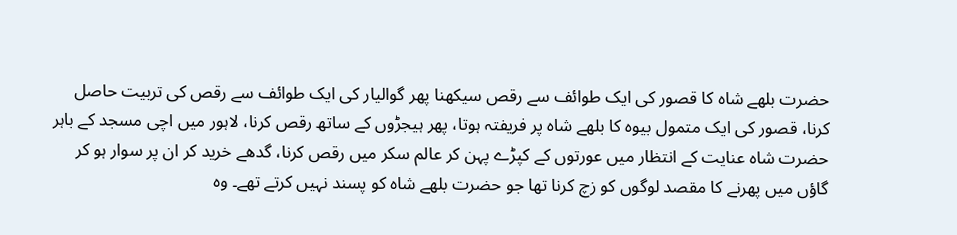حضرت بلھے شاہ کا قصور کی ایک طوائف سے رقص سیکھنا پھر گوالیار کی ایک طوائف سے رقص کی تربیت حاصل کرنا، قصور کی ایک متمول بیوہ کا بلھے شاہ پر فریفتہ ہوتا، پھر ہیجڑوں کے ساتھ رقص کرنا، لاہور میں اچی مسجد کے باہر حضرت شاہ عنایت کے انتظار میں عورتوں کے کپڑے پہن کر عالم سکر میں رقص کرنا، گدھے خرید کر ان پر سوار ہو کر گاؤں میں پھرنے کا مقصد لوگوں کو زچ کرنا تھا جو حضرت بلھے شاہ کو پسند نہیں کرتے تھے۔ وہ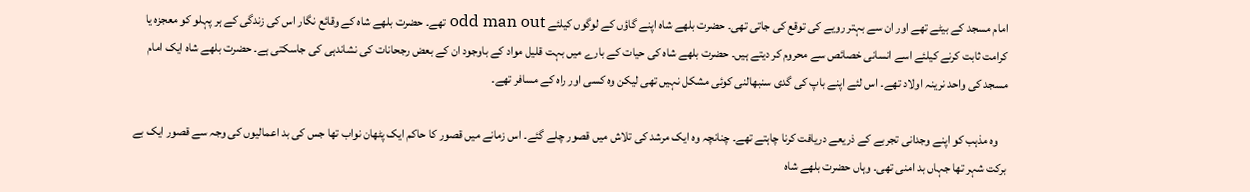امام مسجد کے بیٹے تھے اور ان سے بہتر رویے کی توقع کی جاتی تھی۔ حضرت بلھے شاہ اپنے گاؤں کے لوگوں کیلئے odd man out تھے۔ حضرت بلھے شاہ کے وقائع نگار اس کی زندگی کے ہر پہلو کو معجزہ یا کرامت ثابت کرنے کیلئے اسے انسانی خصائص سے محروم کر دیتے ہیں۔ حضرت بلھے شاہ کی حیات کے بارے میں بہت قلیل مواد کے باوجود ان کے بعض رجحانات کی نشاندہی کی جاسکتی ہے۔ حضرت بلھے شاہ ایک امام مسجد کی واحد نرینہ اولاد تھے۔ اس لئے اپنے باپ کی گدی سنبھالنی کوئی مشکل نہیں تھی لیکن وہ کسی اور راہ کے مسافر تھے۔

    وہ مذہب کو اپنے وجدانی تجربے کے ذریعے دریافت کرنا چاہتے تھے۔ چنانچہ وہ ایک مرشد کی تلاش میں قصور چلے گئے۔ اس زمانے میں قصور کا حاکم ایک پٹھان نواب تھا جس کی بد اعمالیوں کی وجہ سے قصور ایک بے برکت شہر تھا جہاں بد امنی تھی۔ وہاں حضرت بلھے شاہ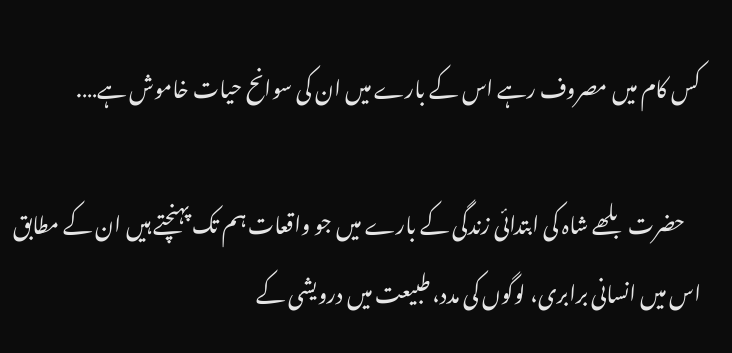کس کام میں مصروف رہے اس کے بارے میں ان کی سوانح حیات خاموش ہے….

    حضرت بلھے شاہ کی ابتدائی زندگی کے بارے میں جو واقعات ہم تک پہنچتے ہیں ان کے مطابق اس میں انسانی برابری، لوگوں کی مدد، طبیعت میں درویشی کے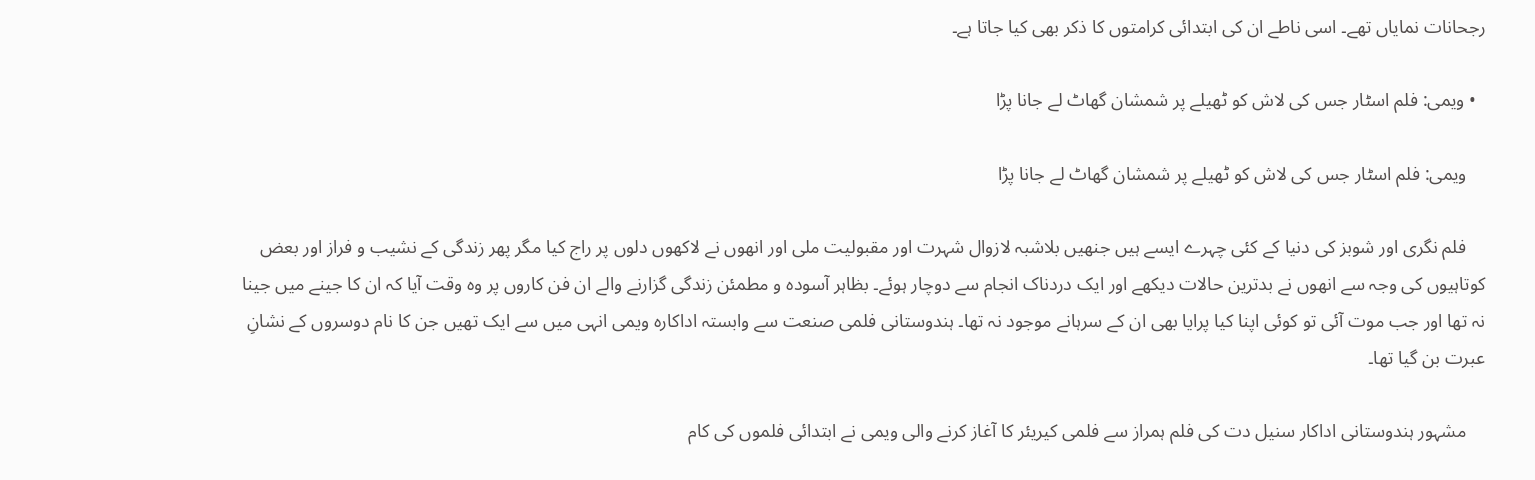رجحانات نمایاں تھے۔ اسی ناطے ان کی ابتدائی کرامتوں کا ذکر بھی کیا جاتا ہے۔

  • ویمی: فلم اسٹار جس کی لاش کو ٹھیلے پر شمشان گھاٹ لے جانا پڑا

    ویمی: فلم اسٹار جس کی لاش کو ٹھیلے پر شمشان گھاٹ لے جانا پڑا

    فلم نگری اور شوبز کی دنیا کے کئی چہرے ایسے ہیں جنھیں بلاشبہ لازوال شہرت اور مقبولیت ملی اور انھوں نے لاکھوں دلوں پر راج کیا مگر پھر زندگی کے نشیب و فراز اور بعض کوتاہیوں کی وجہ سے انھوں نے بدترین حالات دیکھے اور ایک دردناک انجام سے دوچار ہوئے۔ بظاہر آسودہ و مطمئن زندگی گزارنے والے ان فن کاروں پر وہ وقت آیا کہ ان کا جینے میں جینا نہ تھا اور جب موت آئی تو کوئی اپنا کیا پرایا بھی ان کے سرہانے موجود نہ تھا۔ ہندوستانی فلمی صنعت سے وابستہ اداکارہ ویمی انہی میں سے ایک تھیں جن کا نام دوسروں کے نشانِ عبرت بن گیا تھا۔

    مشہور ہندوستانی اداکار سنیل دت کی فلم ہمراز سے فلمی کیریئر کا آغاز کرنے والی ویمی نے ابتدائی فلموں کی کام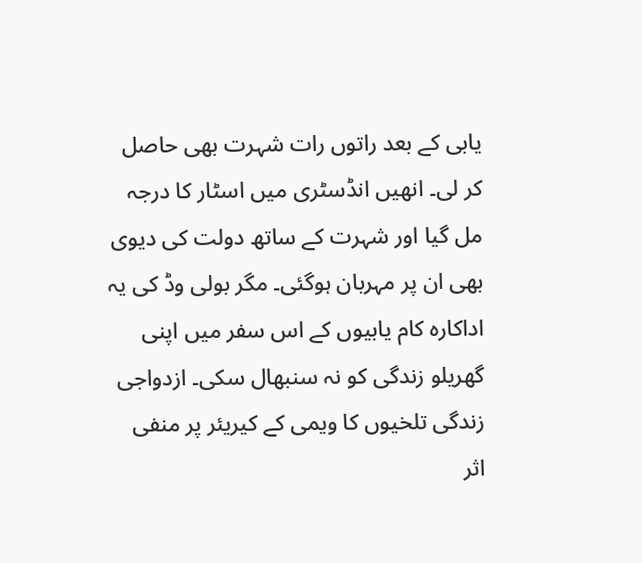یابی کے بعد راتوں رات شہرت بھی حاصل کر لی۔ انھیں انڈسٹری میں اسٹار کا درجہ مل گیا اور شہرت کے ساتھ دولت کی دیوی بھی ان پر مہربان ہوگئی۔ مگر بولی وڈ کی یہ اداکارہ کام یابیوں کے اس سفر میں اپنی گھریلو زندگی کو نہ سنبھال سکی۔ ازدواجی زندگی تلخیوں کا ویمی کے کیریئر پر منفی اثر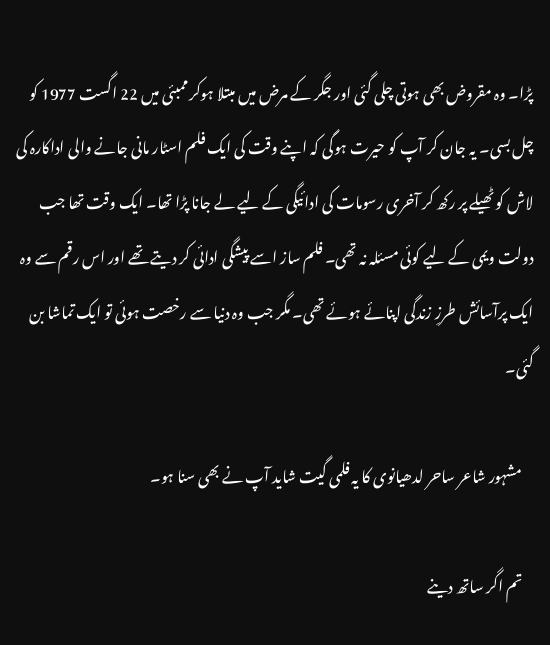پڑا۔ وہ مقروض بھی ہوتی چلی گئی اور جگر کے مرض میں مبتلا ہوکر ممبئی میں 22 اگست 1977 کو چل بسی۔ یہ جان کر آپ کو حیرت ہوگی کہ اپنے وقت کی ایک فلم اسٹار مانی جانے والی اداکارہ کی لاش کو ٹھیلے پر رکھ کر‌ آخری رسومات کی ادائیگی کے لیے لے جانا پڑا تھا۔ ایک وقت تھا جب دولت ویمی کے لیے کوئی مسئلہ نہ تھی۔ فلم ساز اسے پیشگی ادائی کر دیتے تھے اور اس رقم سے وہ ایک پرآسائش طرزِ‌ زندگی اپنائے ہوئے تھی۔ مگر جب وہ دنیا سے رخصت ہوئی تو ایک تماشا بن گئی۔

    مشہور شاعر ساحر لدھیانوی کا یہ فلمی گیت شاید آپ نے بھی سنا ہو۔

    تم اگر ساتھ دینے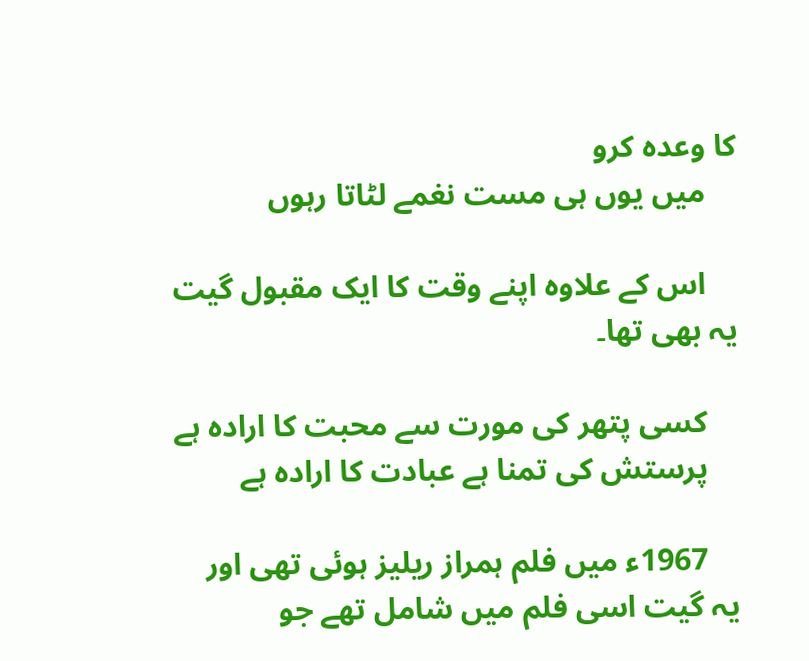کا وعدہ کرو
    میں یوں ہی مست نغمے لٹاتا رہوں

    اس کے علاوہ اپنے وقت کا ایک مقبول گیت یہ بھی تھا۔

    کسی پتھر کی مورت سے محبت کا ارادہ ہے
    پرستش کی تمنا ہے عبادت کا ارادہ ہے

    1967ء میں‌ فلم ہمراز ریلیز ہوئی تھی اور یہ گیت اسی فلم میں شامل تھے جو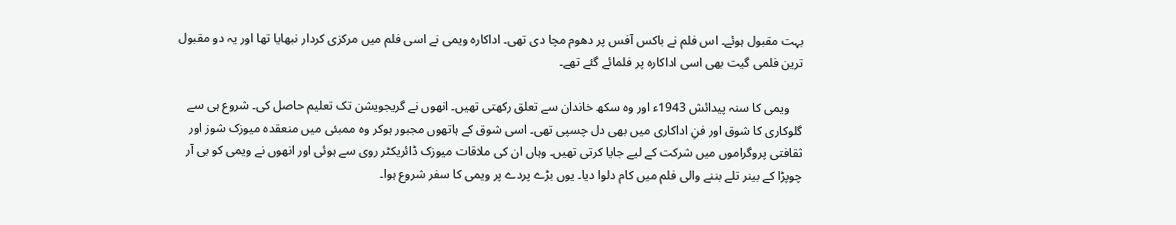بہت مقبول ہوئے۔ اس فلم نے باکس آفس پر دھوم مچا دی تھی۔ اداکارہ ویمی نے اسی فلم میں‌ مرکزی کردار نبھایا تھا اور یہ دو مقبول ترین فلمی گیت بھی اسی اداکارہ پر فلمائے گئے تھے۔

    ویمی کا سنہ پیدائش 1943ء اور وہ سکھ خاندان سے تعلق رکھتی تھیں۔ انھوں نے گریجویشن تک تعلیم حاصل کی۔ شروع ہی سے گلوکاری کا شوق اور فنِ اداکاری میں بھی دل چسپی تھی۔ اسی شوق کے ہاتھوں مجبور ہوکر وہ ممبئی میں منعقدہ میوزک شوز اور ثقافتی پروگراموں میں شرکت کے لیے جایا کرتی تھیں۔ وہاں ان کی ملاقات میوزک ڈائریکٹر روی سے ہوئی اور انھوں نے ویمی کو بی آر چوپڑا کے بینر تلے بننے والی فلم میں‌ کام دلوا دیا۔ یوں‌ بڑے پردے پر ویمی کا سفر شروع ہوا۔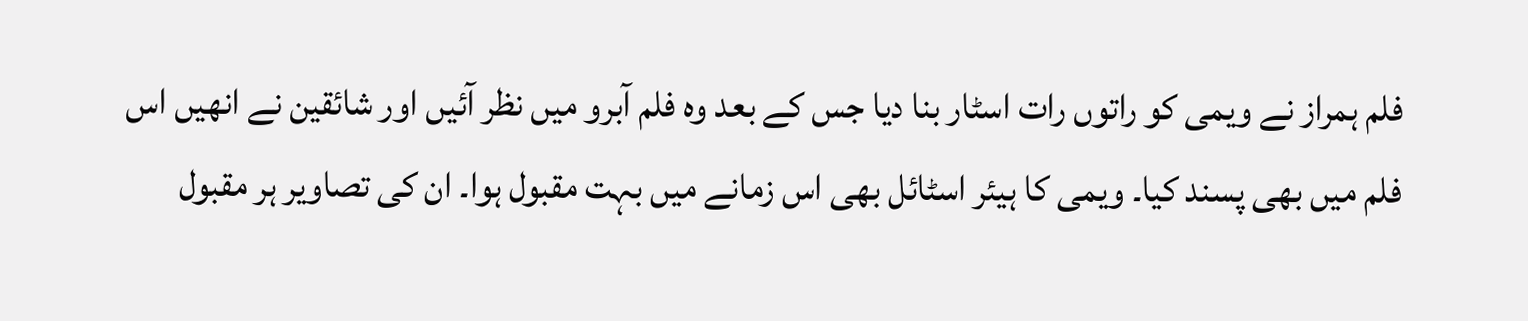فلم ہمراز نے ویمی کو راتوں رات اسٹار بنا دیا جس کے بعد وہ فلم آبرو میں‌ نظر آئیں اور شائقین نے انھیں اس فلم میں بھی پسند کیا۔ ویمی کا ہیئر اسٹائل بھی اس زمانے میں بہت مقبول ہوا۔ ان کی تصاویر ہر مقبول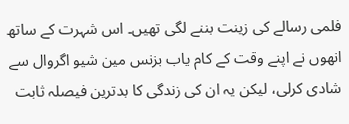فلمی رسالے کی زینت بننے لگی تھیں۔ اس شہرت کے ساتھ انھوں نے اپنے وقت کے کام یاب بزنس مین شیو اگروال سے شادی کرلی، لیکن یہ ان کی زندگی کا بدترین فیصلہ ثابت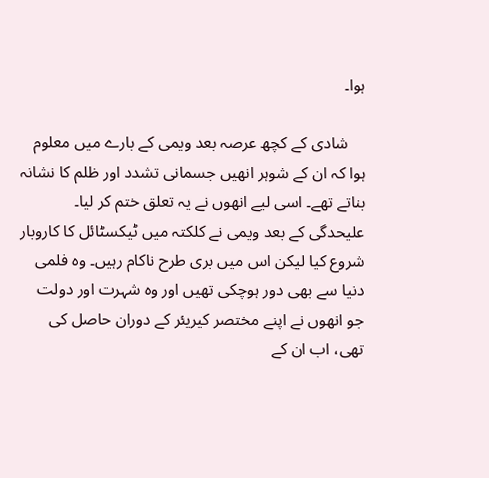ہوا۔

    شادی کے کچھ عرصہ بعد ویمی کے بارے میں معلوم ہوا کہ ان کے شوہر انھیں جسمانی تشدد اور ظلم کا نشانہ بناتے تھے۔ اسی لیے انھوں نے یہ تعلق ختم کر لیا۔ علیحدگی کے بعد ویمی نے کلکتہ میں ٹیکسٹائل کا کاروبار شروع کیا لیکن اس میں‌ بری طرح ناکام رہیں۔ وہ فلمی دنیا سے بھی دور ہوچکی تھیں‌ اور وہ شہرت اور دولت جو انھوں نے اپنے مختصر کیریئر کے دوران حاصل کی تھی، اب ان کے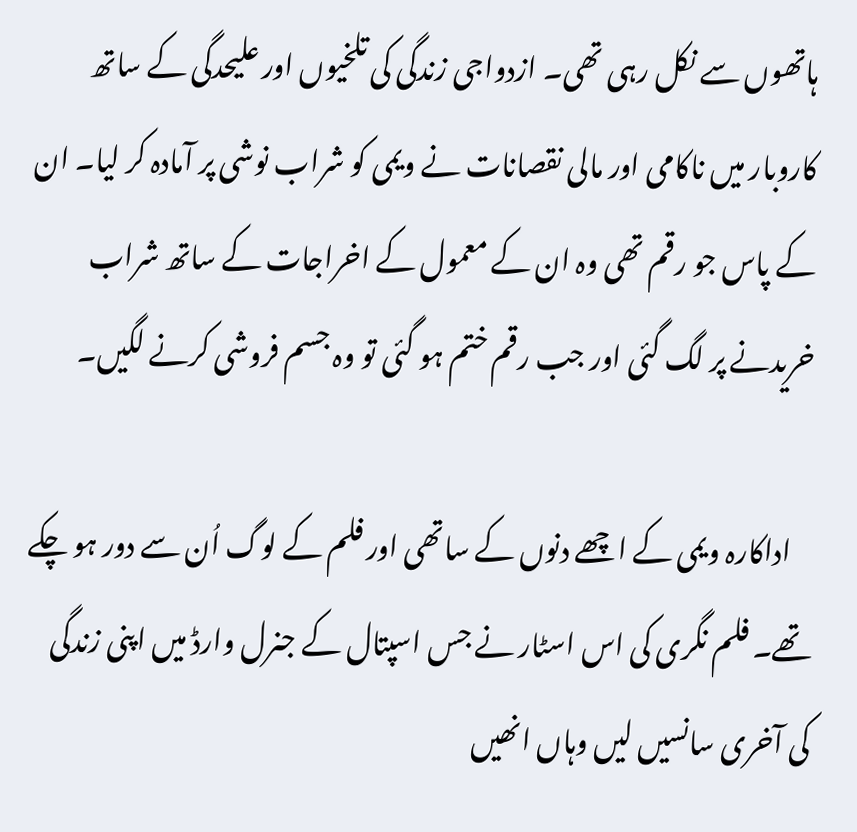ہاتھوں سے نکل رہی تھی۔ ازدواجی زندگی کی تلخیوں اور علیحدگی کے ساتھ کاروبار میں ناکامی اور مالی نقصانات نے ویمی کو شراب نوشی پر آمادہ کر لیا۔ ان کے پاس جو رقم تھی وہ ان کے معمول کے اخراجات کے ساتھ شراب خریدنے پر لگ گئی اور جب رقم ختم ہو گئی تو وہ جسم فروشی کرنے لگیں۔

    اداکارہ ویمی کے اچھے دنوں کے ساتھی اور فلم کے لوگ اُن سے دور ہو چکے تھے۔ فلم نگری کی اس اسٹار نے جس اسپتال کے جنرل وارڈ میں اپنی زندگی کی آخری سانسیں‌ لیں وہاں انھیں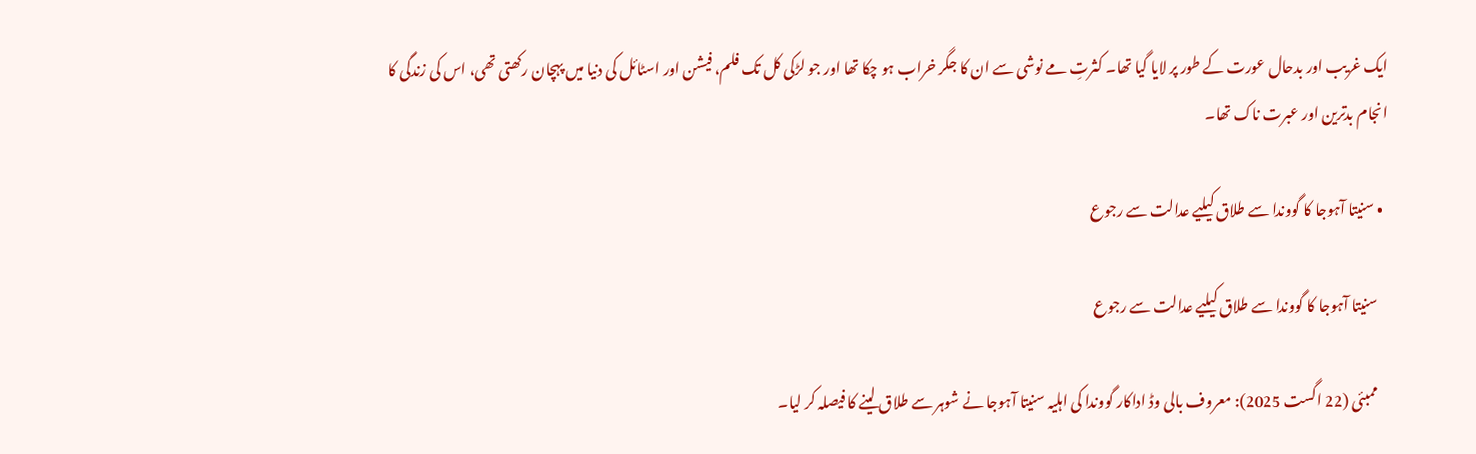ایک غریب اور بدحال عورت کے طور پر لایا گیا تھا۔ کثرتِ مے نوشی سے ان کا جگر خراب ہو چکا تھا اور جو لڑکی کل تک فلم، فیشن اور اسٹائل کی دنیا میں پہچان رکھتی تھی، اس کی زندگی کا انجام بدترین اور عبرت ناک تھا۔

  • سنیتا آہوجا کا گووندا سے طلاق کیلیے عدالت سے رجوع

    سنیتا آہوجا کا گووندا سے طلاق کیلیے عدالت سے رجوع

    ممبئی (22 اگست 2025): معروف بالی وڈ اداکار گووندا کی اہلیہ سنیتا آہوجا نے شوہر سے طلاق لینے کا فیصلہ کر لیا۔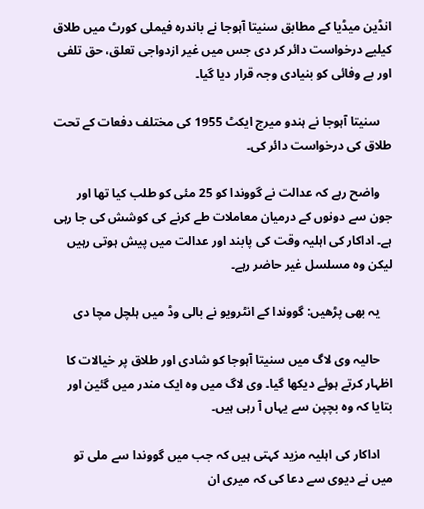انڈین میڈیا کے مطابق سنیتا آہوجا نے باندرہ فیملی کورٹ میں طلاق کیلیے درخواست دائر کر دی جس میں غیر ازدواجی تعلق، حق تلفی اور بے وفائی کو بنیادی وجہ قرار دیا گیا۔

    سنیتا آہوجا نے ہندو میرج ایکٹ 1955 کی مختلف دفعات کے تحت طلاق کی درخواست دائر کی۔

    واضح رہے کہ عدالت نے گووندا کو 25 مئی کو طلب کیا تھا اور جون سے دونوں کے درمیان معاملات طے کرنے کی کوشش کی جا رہی ہے۔ اداکار کی اہلیہ وقت کی پابند اور عدالت میں پیش ہوتی رہیں لیکن وہ مسلسل غیر حاضر رہے۔

    یہ بھی پڑھیں: گووندا کے انٹرویو نے بالی وڈ میں ہلچل مچا دی

    حالیہ وی لاگ میں سنیتا آہوجا کو شادی اور طلاق پر خیالات کا اظہار کرتے ہوئے دیکھا گیا۔ وی لاگ میں وہ ایک مندر میں گئین اور بتایا کہ وہ بچپن سے یہاں آ رہی ہیں۔

    اداکار کی اہلیہ مزید کہتی ہیں کہ جب میں گووندا سے ملی تو میں نے دیوی سے دعا کی کہ میری ان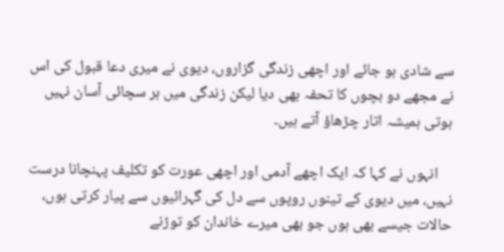سے شادی ہو جائے اور اچھی زندگی گزاروں، دیوی نے میری دعا قبول کی اس نے مجھے دو بچوں کا تحفہ بھی دیا لیکن زندگی میں ہر سچائی آسان نہیں ہوتی ہمیشہ اتار چڑھاؤ آتے ہیں۔

    انہوں نے کہا کہ ایک اچھے آدمی اور اچھی عورت کو تکلیف پہنچانا درست نہیں، میں دیوی کے تینوں روپوں سے دل کی گہرائیوں سے پیار کرتی ہوں، حالات جیسے بھی ہوں جو بھی میرے خاندان کو توڑنے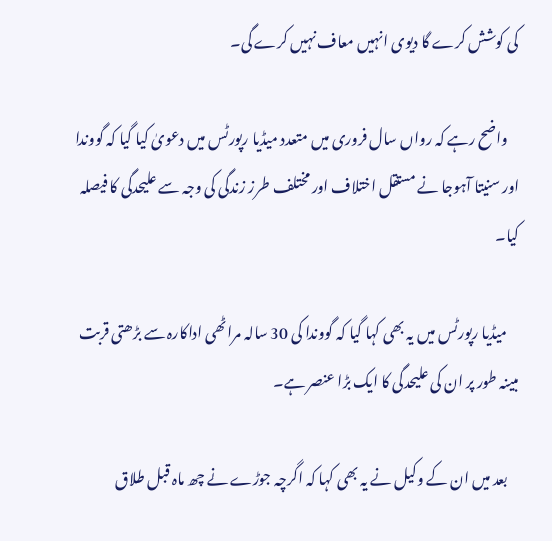کی کوشش کرے گا دیوی انہیں معاف نہیں کرے گی۔

    واضح رہے کہ رواں سال فروری میں متعدد میڈیا رپورٹس میں دعویٰ کیا گیا کہ گووندا اور سنیتا آہوجا نے مستقل اختلاف اور مختلف طرز زندگی کی وجہ سے علیحدگی کا فیصلہ کیا۔

    میڈیا رپورٹس میں یہ بھی کہا گیا کہ گووندا کی 30 سالہ مراٹھی اداکارہ سے بڑھتی قربت مبینہ طور پر ان کی علیحدگی کا ایک بڑا عنصر ہے۔

    بعد میں ان کے وکیل نے یہ بھی کہا کہ اگرچہ جوڑے نے چھ ماہ قبل طلاق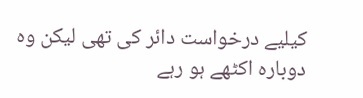کیلیے درخواست دائر کی تھی لیکن وہ دوبارہ اکٹھے ہو رہے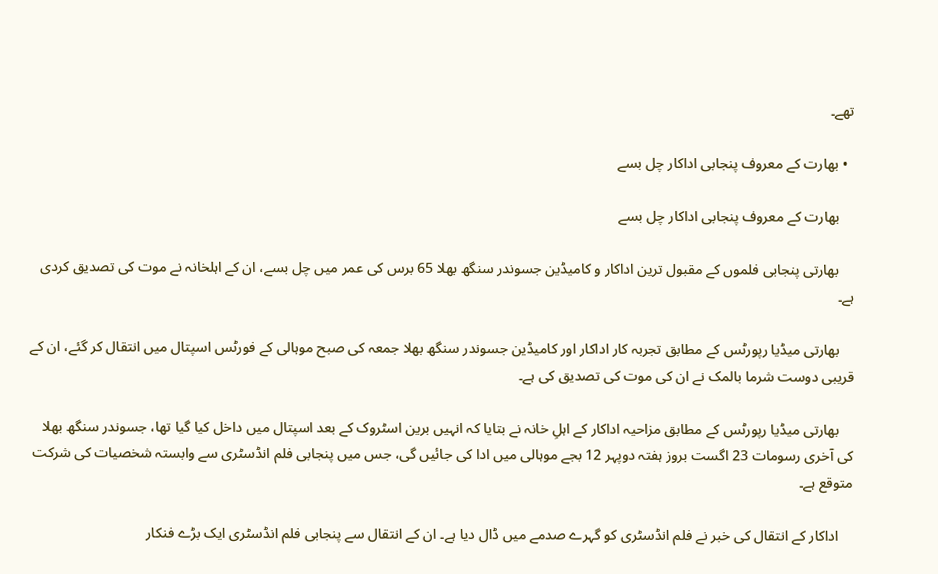تھے۔

  • بھارت کے معروف پنجابی اداکار چل بسے

    بھارت کے معروف پنجابی اداکار چل بسے

    بھارتی پنجابی فلموں کے مقبول ترین اداکار و کامیڈین جسوندر سنگھ بھلا 65 برس کی عمر میں چل بسے، ان کے اہلخانہ نے موت کی تصدیق کردی ہے۔

    بھارتی میڈیا رپورٹس کے مطابق تجربہ کار اداکار اور کامیڈین جسوندر سنگھ بھلا جمعہ کی صبح موہالی کے فورٹس اسپتال میں انتقال کر گئے، ان کے قریبی دوست شرما بالمک نے ان کی موت کی تصدیق کی ہے۔

    بھارتی میڈیا رپورٹس کے مطابق مزاحیہ اداکار کے اہلِ خانہ نے بتایا کہ انہیں برین اسٹروک کے بعد اسپتال میں داخل کیا گیا تھا، جسوندر سنگھ بھلا کی آخری رسومات 23 اگست بروز ہفتہ دوپہر 12 بجے موہالی میں ادا کی جائیں گی، جس میں پنجابی فلم انڈسٹری سے وابستہ شخصیات کی شرکت متوقع ہے۔

    اداکار کے انتقال کی خبر نے فلم انڈسٹری کو گہرے صدمے میں ڈال دیا ہے۔ ان کے انتقال سے پنجابی فلم انڈسٹری ایک بڑے فنکار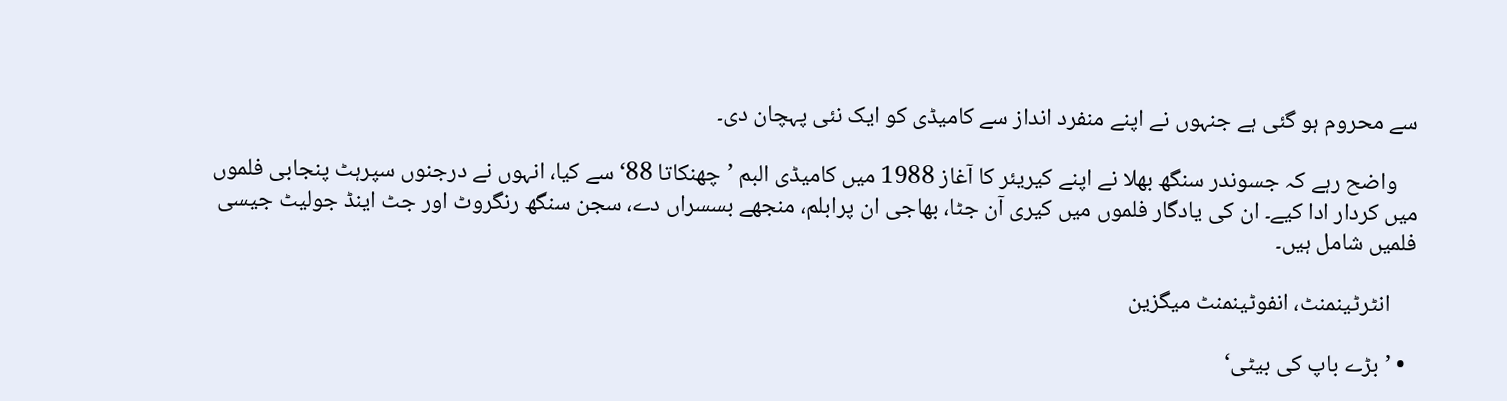سے محروم ہو گئی ہے جنہوں نے اپنے منفرد انداز سے کامیڈی کو ایک نئی پہچان دی۔

    واضح رہے کہ جسوندر سنگھ بھلا نے اپنے کیریئر کا آغاز 1988 میں کامیڈی البم ’چھنکاتا 88‘ سے کیا، انہوں نے درجنوں سپرہٹ پنجابی فلموں میں کردار ادا کیے۔ ان کی یادگار فلموں میں کیری آن جٹا، بھاجی ان پرابلم، منجھے بسسراں دے، سجن سنگھ رنگروٹ اور جٹ اینڈ جولیٹ جیسی فلمیں شامل ہیں۔

     انٹرٹینمنٹ، انفوٹینمنٹ میگزین

  • ’بڑے باپ کی بیٹی‘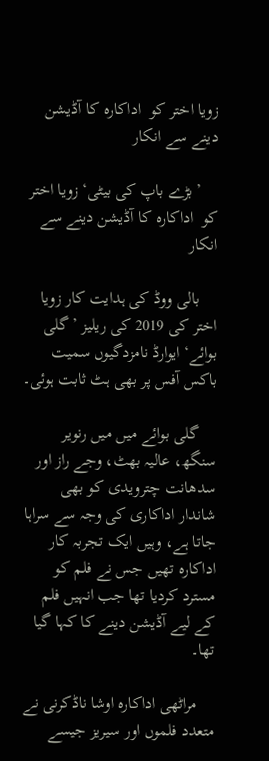زویا اختر کو  اداکارہ کا آڈیشن دینے سے انکار

    ’بڑے باپ کی بیٹی‘ زویا اختر کو  اداکارہ کا آڈیشن دینے سے انکار

    بالی ووڈ کی ہدایت کار زویا اختر کی 2019 کی ریلیز ’گلی بوائے‘ ایوارڈ نامزدگیوں سمیت باکس آفس پر بھی ہٹ ثابت ہوئی۔

    گلی بوائے میں میں رنویر سنگھ، عالیہ بھٹ، وجے راز اور سدھانت چترویدی کو بھی شاندار اداکاری کی وجہ سے سراہا جاتا ہے، وہیں ایک تجربہ کار اداکارہ تھیں جس نے فلم کو مسترد کردیا تھا جب انہیں فلم کے لیے آڈیشن دینے کا کہا گیا تھا۔

    مراٹھی اداکارہ اوشا ناڈکرنی نے متعدد فلموں اور سیریز جیسے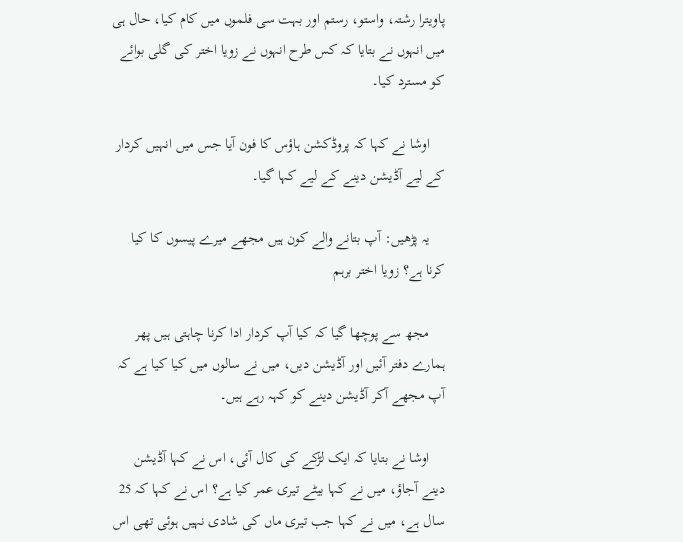پاویترا رشتہ، واستو، رستم اور بہت سی فلموں میں کام کیا، حال ہی میں انہوں نے بتایا کہ کس طرح انہوں نے زویا اختر کی گلی بوائے کو مسترد کیا۔

    اوشا نے کہا کہ پروڈکشن ہاؤس کا فون آیا جس میں انہیں کردار کے لیے آڈیشن دینے کے لیے کہا گیا۔

    یہ پڑھیں: آپ بتانے والے کون ہیں مجھے میرے پیسوں کا کیا کرنا ہے؟ زویا اختر برہم

    مجھ سے پوچھا گیا کہ کیا آپ کردار ادا کرنا چاہتی ہیں پھر ہمارے دفتر آئیں اور آڈیشن دیں، میں نے سالوں میں کیا کیا ہے کہ آپ مجھے آکر آڈیشن دینے کو کہہ رہے ہیں۔

    اوشا نے بتایا کہ ایک لڑکے کی کال آئی، اس نے کہا آڈیشن دینے آجاؤ، میں نے کہا بیٹے تیری عمر کیا ہے؟ اس نے کہا کہ 25 سال ہے، میں نے کہا جب تیری ماں کی شادی نہیں ہوئی تھی اس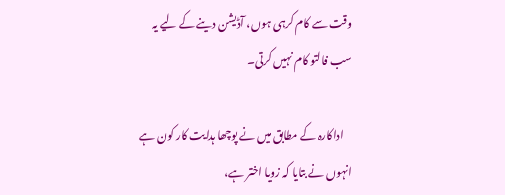وقت سے کام کرہی ہوں، آڈیشن دینے کے لیے یہ سب فالتو کام نہیں کرتی۔

    اداکارہ کے مطابق میں نے پوچھا ہدایت کار کون ہے انہوں نے بتایا کہ زویا اختر ہے،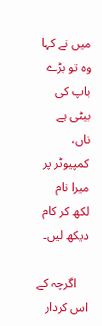میں نے کہا وہ تو بڑے باپ کی بیٹی ہے ناں، کمپیوٹر پر میرا نام لکھ کر کام دیکھ لیں۔

    اگرچہ کے اس کردار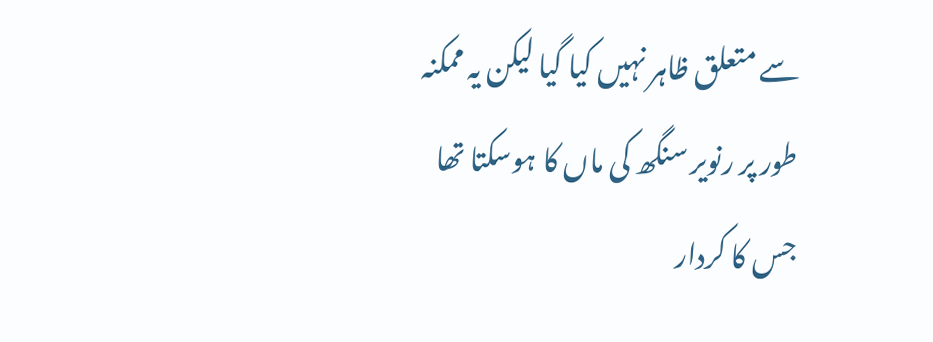سے متعلق ظاہر نہیں کیا گیا لیکن یہ ممکنہ طور پر رنویر سنگھ کی ماں کا ہوسکتا تھا جس کا کردار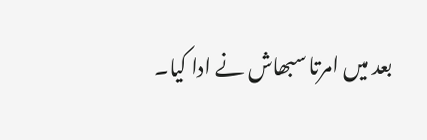بعد میں امرتا سبھاش نے ادا کیا۔